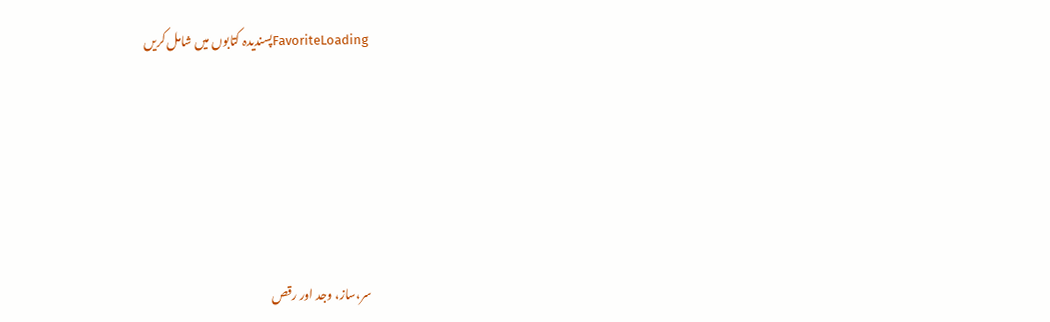FavoriteLoadingپسندیدہ کتابوں میں شامل کریں







سر،ساز، وجد اور رقص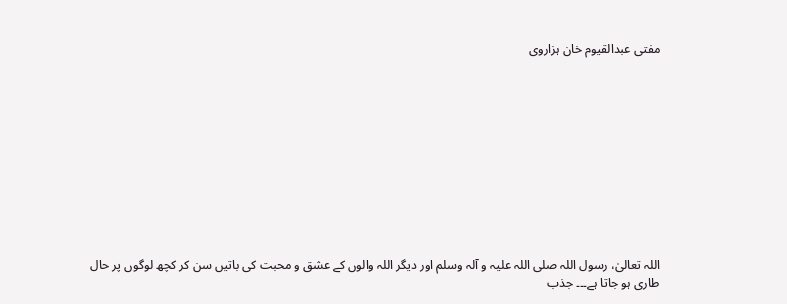مفتی عبدالقیوم خان ہزاروی











اللہ تعالیٰ، رسول اللہ صلی اللہ علیہ و آلہ وسلم اور دیگر اللہ والوں کے عشق و محبت کی باتیں سن کر کچھ لوگوں پر حال طاری ہو جاتا ہے۔۔۔ جذب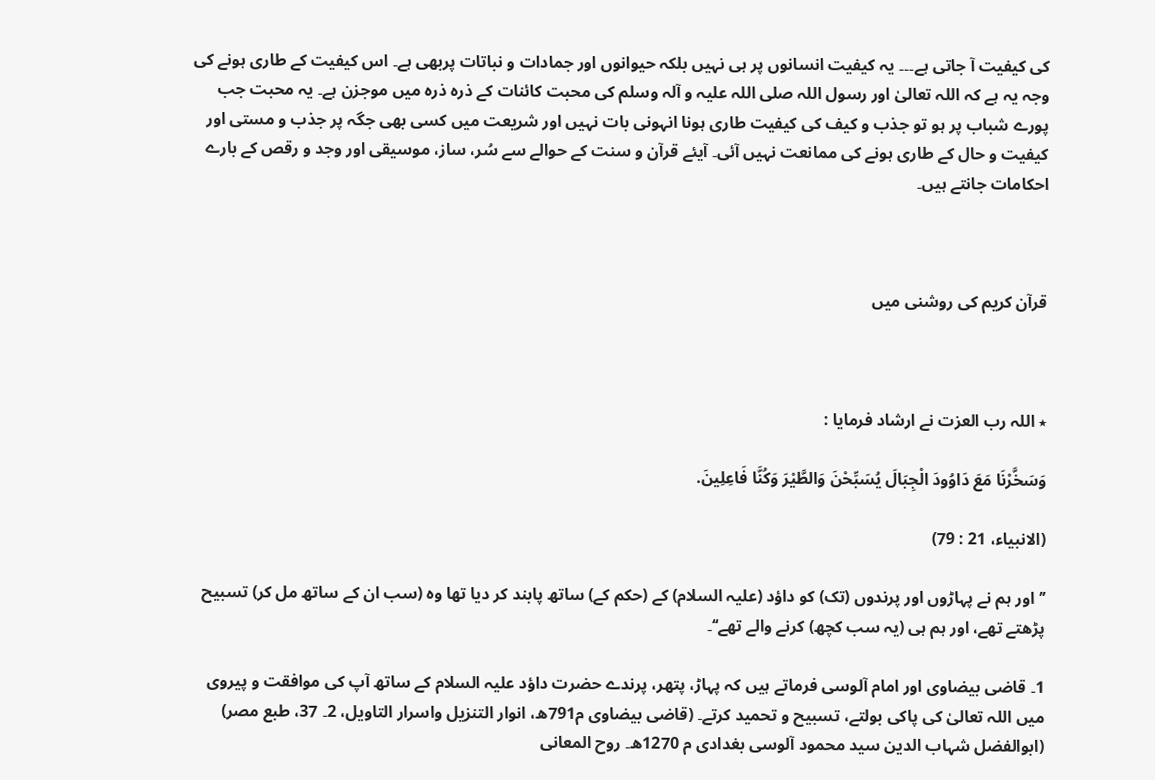کی کیفیت آ جاتی ہے۔۔۔ یہ کیفیت انسانوں پر ہی نہیں بلکہ حیوانوں اور جمادات و نباتات پربھی ہے۔ اس کیفیت کے طاری ہونے کی وجہ یہ ہے کہ اللہ تعالیٰ اور رسول اللہ صلی اللہ علیہ و آلہ وسلم کی محبت کائنات کے ذرہ ذرہ میں موجزن ہے۔ یہ محبت جب پورے شباب پر ہو تو جذب و کیف کی کیفیت طاری ہونا انہونی بات نہیں اور شریعت میں کسی بھی جگہ پر جذب و مستی اور کیفیت و حال کے طاری ہونے کی ممانعت نہیں آئی۔ آیئے قرآن و سنت کے حوالے سے سُر، ساز، موسیقی اور وجد و رقص کے بارے احکامات جانتے ہیں۔



قرآن کریم کی روشنی میں



٭ اللہ رب العزت نے ارشاد فرمایا :

وَسَخَّرْنَا مَعَ دَاوُودَ الْجِبَالَ یُسَبِّحْنَ وَالطَّیْرَ وَكُنَّا فَاعِلِینَ.

(الانبیاء، 21 : 79)

’’اور ہم نے پہاڑوں اور پرندوں (تک) کو داؤد (علیہ السلام) کے (حکم کے) ساتھ پابند کر دیا تھا وہ (سب ان کے ساتھ مل کر) تسبیح پڑھتے تھے، اور ہم ہی (یہ سب کچھ) کرنے والے تھے‘‘۔

1۔ قاضی بیضاوی اور امام آلوسی فرماتے ہیں کہ پہاڑ، پتھر، پرندے حضرت داؤد علیہ السلام کے ساتھ آپ کی موافقت و پیروی میں اللہ تعالیٰ کی پاکی بولتے، تسبیح و تحمید کرتے۔ (قاضی بیضاوی م791ھ، انوار التنزیل واسرار التاویل، 2۔ 37، طبع مصر) (ابوالفضل شہاب الدین سید محمود آلوسی بغدادی م 1270ھ۔ روح المعانی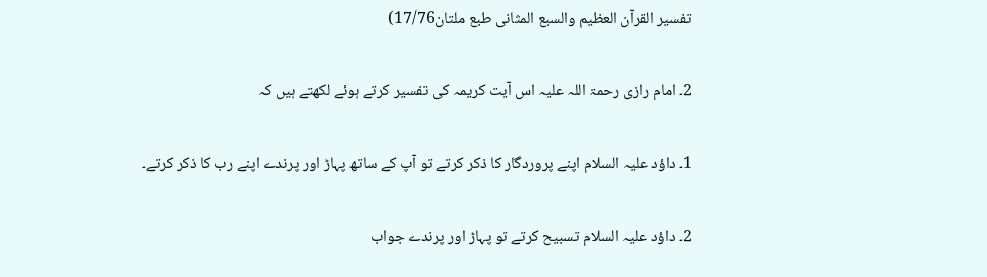تفسیر القرآن العظیم والسبع المثانی طبع ملتان17/76)

2۔ امام رازی رحمۃ اللہ علیہ اس آیت کریمہ کی تفسیر کرتے ہوئے لکھتے ہیں کہ

1۔ داؤد علیہ السلام اپنے پروردگار کا ذکر کرتے تو آپ کے ساتھ پہاڑ اور پرندے اپنے رب کا ذکر کرتے۔

2۔ داؤد علیہ السلام تسبیح کرتے تو پہاڑ اور پرندے جواب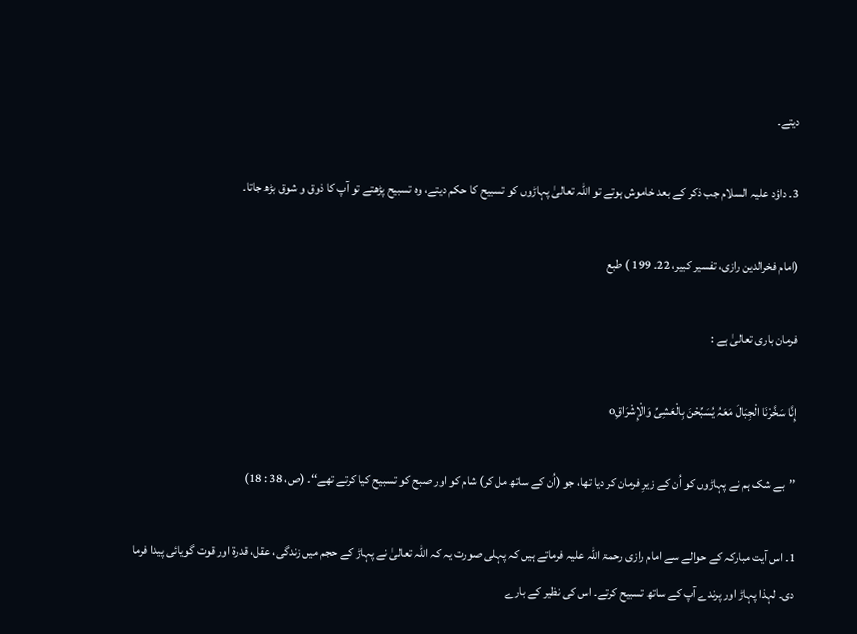دیتے۔

3۔ داؤد علیہ السلام جب ذکر کے بعد خاموش ہوتے تو اللہ تعالیٰ پہاڑوں کو تسبیح کا حکم دیتے، وہ تسبیح پڑھتے تو آپ کا ذوق و شوق بڑھ جاتا۔

(امام فخرالدین رازی، تفسیر کبیر، 22۔ 199 ) طبع

فرمان باری تعالیٰ ہے :

إِنَّا سَخَّرْنَا الْجِبَالَ مَعَہُ یُسَبِّحْنَ بِالْعَشِیِّ وَالْإِشْرَاقِo

’’بے شک ہم نے پہاڑوں کو اُن کے زیرِ فرمان کر دیا تھا، جو (اُن کے ساتھ مل کر) شام کو اور صبح کو تسبیح کیا کرتے تھے‘‘۔ (ص، 38 : 18)

1۔ اس آیت مبارکہ کے حوالے سے امام رازی رحمۃ اللہ علیہ فرماتے ہیں کہ پہلی صورت یہ کہ اللہ تعالیٰ نے پہاڑ کے حجم میں زندگی، عقل، قدرۃ اور قوت گویائی پیدا فرما دی۔ لہذا پہاڑ اور پرندے آپ کے ساتھ تسبیح کرتے۔ اس کی نظیر کے بارے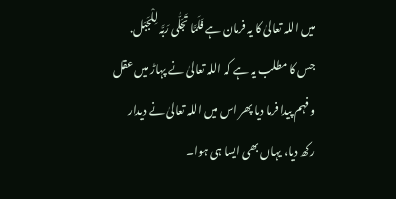میں اللہ تعالیٰ کا یہ فرمان ہے فَلَمَّا تَجَلّٰی رَبَّہ لِلْجَبَل. جس کا مطلب یہ ہے کہ اللہ تعالیٰ نے پہاڑ میں عقل و فہم پیدا فرما دیا پھر اس میں اللہ تعالیٰ نے دیدار رکھ دیا، یہاں بھی ایسا ہی ہوا۔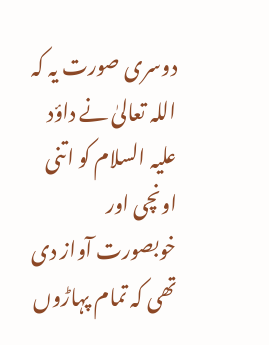دوسری صورت یہ کہ اللہ تعالیٰ نے داؤد علیہ السلام کو اتنی اونچی اور خوبصورت آواز دی تھی کہ تمام پہاڑوں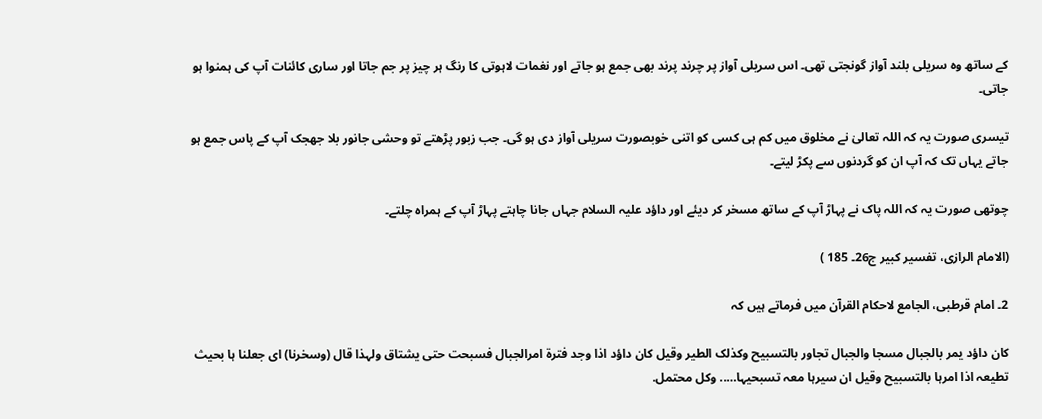کے ساتھ وہ سریلی بلند آواز گونجتی تھی۔ اس سریلی آواز پر چرند پرند بھی جمع ہو جاتے اور نغمات لاہوتی کا رنگ ہر چیز پر جم جاتا اور ساری کائنات آپ کی ہمنوا ہو جاتی۔

تیسری صورت یہ کہ اللہ تعالیٰ نے مخلوق میں کم ہی کسی کو اتنی خوبصورت سریلی آواز دی ہو گی۔ جب زبور پڑھتے تو وحشی جانور بلا جھجک آپ کے پاس جمع ہو جاتے یہاں تک کہ آپ ان کو گردنوں سے پکڑ لیتے۔

چوتھی صورت یہ کہ اللہ پاک نے پہاڑ آپ کے ساتھ مسخر کر دیئے اور داؤد علیہ السلام جہاں جانا چاہتے پہاڑ آپ کے ہمراہ چلتے۔

(الامام الرازی، تفسیر کبیر ج26۔ 185 )

2۔ امام قرطبی، الجامع لاحکام القرآن میں فرماتے ہیں کہ

کان داؤد یمر بالجبال مسجا والجبال تجاور بالتسبیح وکذلک الطیر وقیل کان داؤد اذا وجد فترة امرالجبال فسبحت حتی یشتاق ولہذا قال (وسخرنا) ای جعلنا ہا بحیث تطیعہ اذا امرہا بالتسبیح وقیل ان سیرہا معہ تسبحیہا….. وکل محتمل.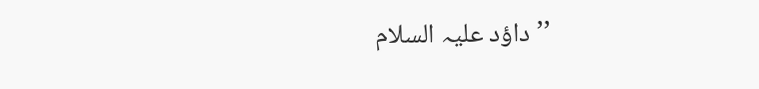’’داؤد علیہ السلام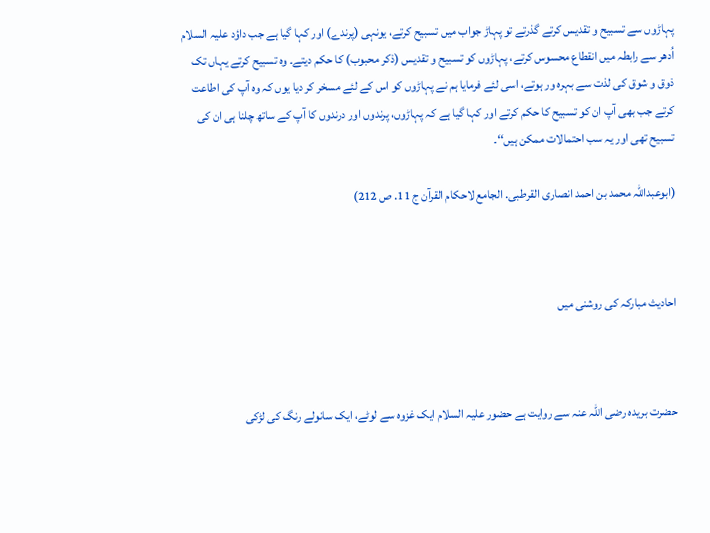پہاڑوں سے تسبیح و تقدیس کرتے گذرتے تو پہاڑ جواب میں تسبیح کرتے، یونہی (پرندے) اور کہا گیا ہے جب داؤد علیہ السلام اُدھر سے رابطہ میں انقطاع محسوس کرتے، پہاڑوں کو تسبیح و تقدیس (ذکر محبوب) کا حکم دیتے۔ وہ تسبیح کرتے یہاں تک ذوق و شوق کی لذت سے بہرہ ور ہوتے، اسی لئے فرمایا ہم نے پہاڑوں کو اس کے لئے مسخر کر دیا یوں کہ وہ آپ کی اطاعت کرتے جب بھی آپ ان کو تسبیح کا حکم کرتے اور کہا گیا ہے کہ پہاڑوں، پرندوں اور درندوں کا آپ کے ساتھ چلنا ہی ان کی تسبیح تھی اور یہ سب احتمالات ممکن ہیں‘‘۔

(ابوعبداللہ محمد بن احمد انصاری القرطبی. الجامع لاحکام القرآن ج 11. ص 212)



احادیث مبارکہ کی روشنی میں



حضرت بریدہ رضی اللہ عنہ سے روایت ہے حضور علیہ السلام ایک غزوہ سے لوٹے، ایک سانولے رنگ کی لڑکی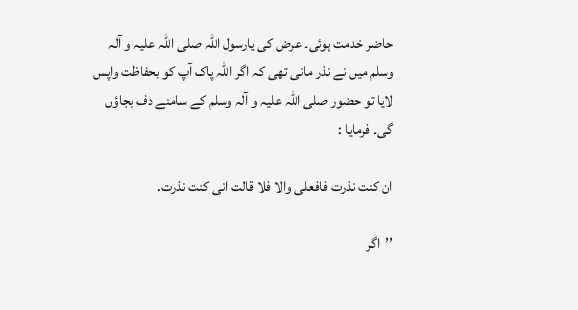حاضر خدمت ہوئی۔ عرض کی یارسول اللہ صلی اللہ علیہ و آلہ وسلم میں نے نذر مانی تھی کہ اگر اللہ پاک آپ کو بحفاظت واپس لایا تو حضور صلی اللہ علیہ و آلہ وسلم کے سامنے دف بجاؤں گی۔ فرمایا :

ان کنت نذرت فافعلی والا فلا قالت انی کنت نذرت.

’’اگر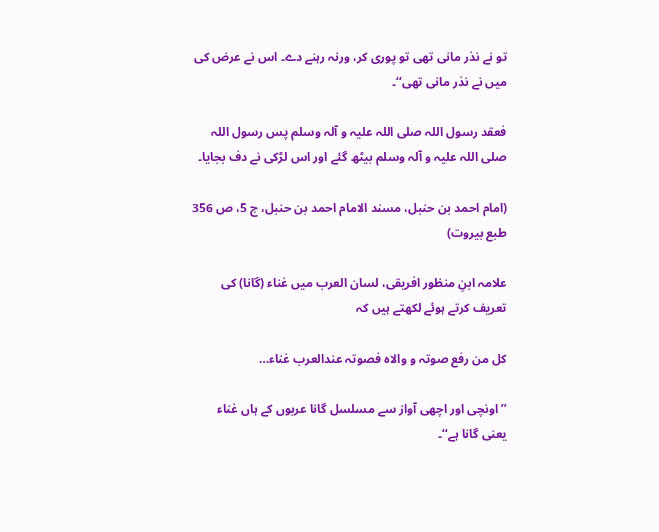تو نے نذر مانی تھی تو پوری کر، ورنہ رہنے دے۔ اس نے عرض کی میں نے نذر مانی تھی‘‘۔

فعقد رسول اللہ صلی اللہ علیہ و آلہ وسلم پس رسول اللہ صلی اللہ علیہ و آلہ وسلم بیٹھ گئے اور اس لڑکی نے دف بجایا۔

(امام احمد بن حنبل، مسند الامام احمد بن حنبل، ج 5، ص 356 طبع بیروت)

علامہ ابنِ منظور افریقی، لسان العرب میں غناء (گانا) کی تعریف کرتے ہوئے لکھتے ہیں کہ

کل من رفع صوتہ و والاہ فصوتہ عندالعرب غناء…

’’اونچی اور اچھی آواز سے مسلسل گانا عربوں کے ہاں غناء یعنی گانا ہے‘‘۔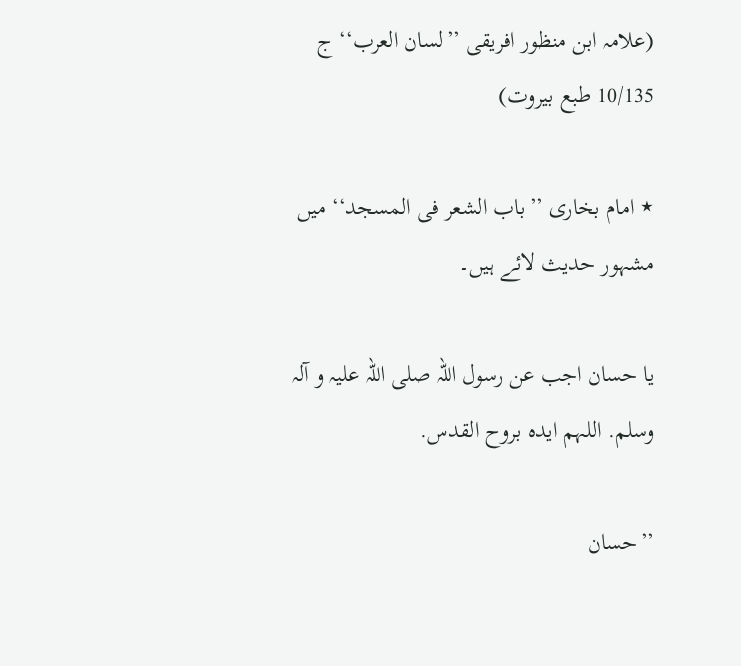(علامہ ابن منظور افریقی ’’لسان العرب‘‘ ج 10/135 طبع بیروت)

٭ امام بخاری ’’باب الشعر فی المسجد‘‘ میں مشہور حدیث لائے ہیں۔

یا حسان اجب عن رسول اللہ صلی اللہ علیہ و آلہ وسلم. اللہم ایدہ بروح القدس.

’’حسان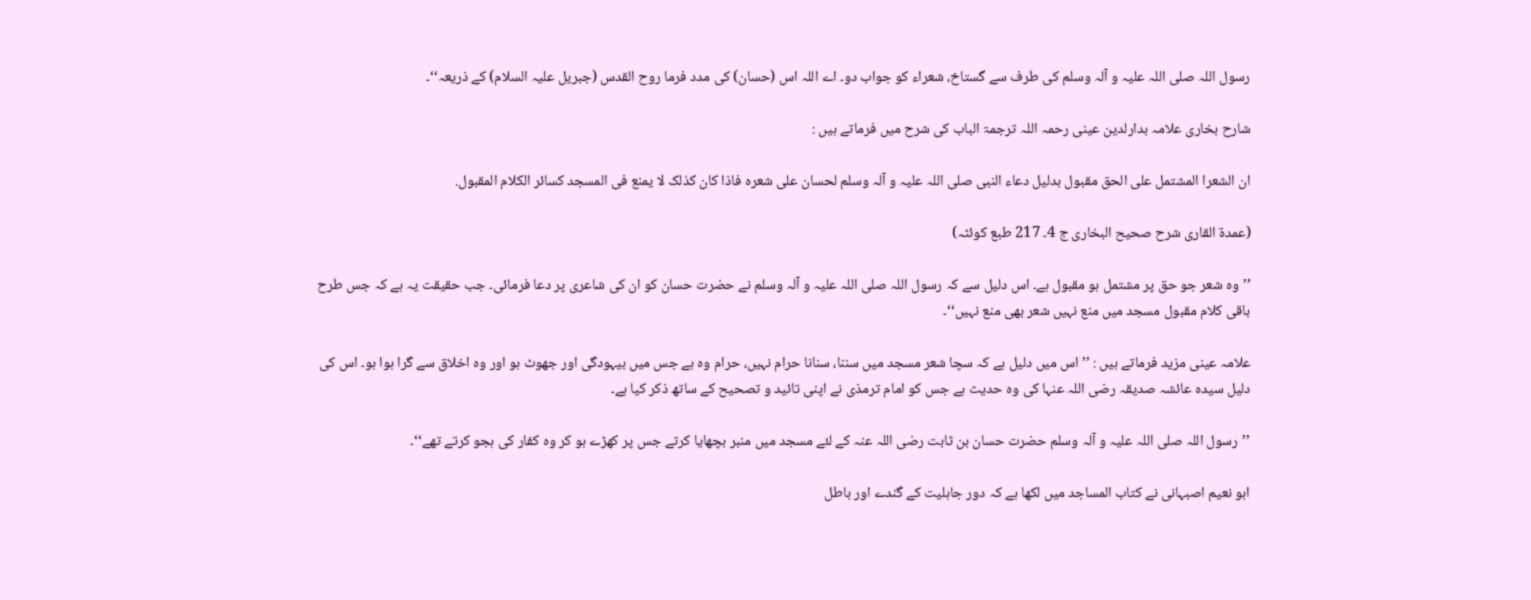رسول اللہ صلی اللہ علیہ و آلہ وسلم کی طرف سے گستاخ، شعراء کو جواب دو۔ اے اللہ اس (حسان) کی مدد فرما روح القدس (جبریل علیہ السلام) کے ذریعہ‘‘۔

شارح بخاری علامہ بدارلدین عینی رحمہ اللہ ترجمۃ الباب کی شرح میں فرماتے ہیں :

ان الشعرا المشتمل علی الحق مقبول بدلیل دعاء النبی صلی اللہ علیہ و آلہ وسلم لحسان علی شعرہ فاذا کان کذلک لا یمنع فی المسجد کسائر الکلام المقبول.

(عمدۃ القاری شرح صحیح البخاری ج 4۔ 217 طبع کوئٹہ)

’’وہ شعر جو حق پر مشتمل ہو مقبول ہے۔ اس دلیل سے کہ رسول اللہ صلی اللہ علیہ و آلہ وسلم نے حضرت حسان کو ان کی شاعری پر دعا فرمائی۔ جب حقیقت یہ ہے کہ جس طرح باقی کلام مقبول مسجد میں منع نہیں شعر بھی منع نہیں‘‘۔

علامہ عینی مزید فرماتے ہیں : ’’اس میں دلیل ہے کہ سچا شعر مسجد میں سننا، سنانا حرام نہیں، حرام وہ ہے جس میں بیہودگی اور جھوٹ ہو اور وہ اخلاق سے گرا ہوا ہو۔ اس کی دلیل سیدہ عائشہ صدیقہ رضی اللہ عنہا کی وہ حدیث ہے جس کو امام ترمذی نے اپنی تائید و تصحیح کے ساتھ ذکر کیا ہے۔

’’رسول اللہ صلی اللہ علیہ و آلہ وسلم حضرت حسان بن ثابت رضی اللہ عنہ کے لئے مسجد میں منبر بچھایا کرتے جس پر کھڑے ہو کر وہ کفار کی ہجو کرتے تھے‘‘۔

ابو نعیم اصبہانی نے کتاب المساجد میں لکھا ہے کہ دور جاہلیت کے گندے اور باطل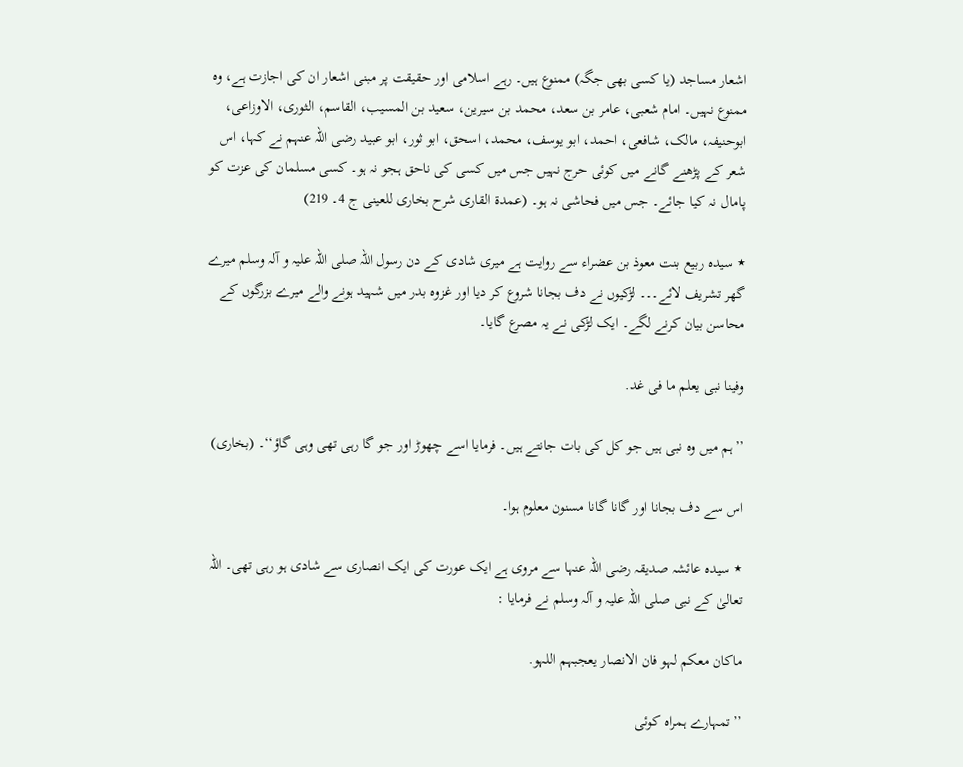اشعار مساجد (یا کسی بھی جگہ) ممنوع ہیں۔ رہے اسلامی اور حقیقت پر مبنی اشعار ان کی اجازت ہے، وہ ممنوع نہیں۔ امام شعبی، عامر بن سعد، محمد بن سیرین، سعید بن المسیب، القاسم، الثوری، الاوزاعی، ابوحنیفہ، مالک، شافعی، احمد، ابو یوسف، محمد، اسحق، ابو ثور، ابو عبید رضی اللہ عنہم نے کہا، اس شعر کے پڑھنے گانے میں کوئی حرج نہیں جس میں کسی کی ناحق ہجو نہ ہو۔ کسی مسلمان کی عزت کو پامال نہ کیا جائے۔ جس میں فحاشی نہ ہو۔ (عمدۃ القاری شرح بخاری للعینی ج 4۔ 219)

٭ سیدہ ربیع بنت معوذ بن عضراء سے روایت ہے میری شادی کے دن رسول اللہ صلی اللہ علیہ و آلہ وسلم میرے گھر تشریف لائے۔۔۔ لڑکیوں نے دف بجانا شروع کر دیا اور غزوہ بدر میں شہید ہونے والے میرے بزرگوں کے محاسن بیان کرنے لگے۔ ایک لڑکی نے یہ مصرع گایا۔

وفینا نبی یعلم ما فی غد.

’’ہم میں وہ نبی ہیں جو کل کی بات جانتے ہیں۔ فرمایا اسے چھوڑ اور جو گا رہی تھی وہی گاؤ‘‘۔ (بخاری)

اس سے دف بجانا اور گانا گانا مسنون معلوم ہوا۔

٭ سیدہ عائشہ صدیقہ رضی اللہ عنہا سے مروی ہے ایک عورت کی ایک انصاری سے شادی ہو رہی تھی۔ اللہ تعالیٰ کے نبی صلی اللہ علیہ و آلہ وسلم نے فرمایا :

ماکان معکم لہو فان الانصار یعجبہم اللہو.

’’تمہارے ہمراہ کوئی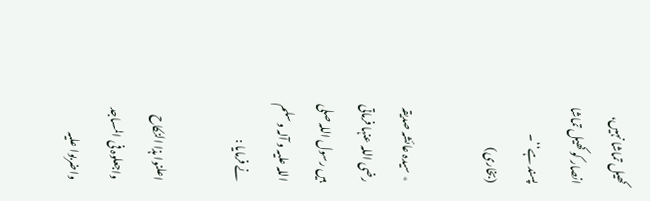کھیل تماشا نہیں، انصار کو کھیل تماشا پسند ہے‘‘۔ (بخاری)

٭ سیدہ عائشہ صدیقہ رضی اللہ عنہا فرماتی ہیں رسول اللہ صلی اللہ علیہ و آلہ وسلم نے فرمایا :

اعلنوا ہذا النکاح واجعلوہ فی المساجد واضربوا علیہ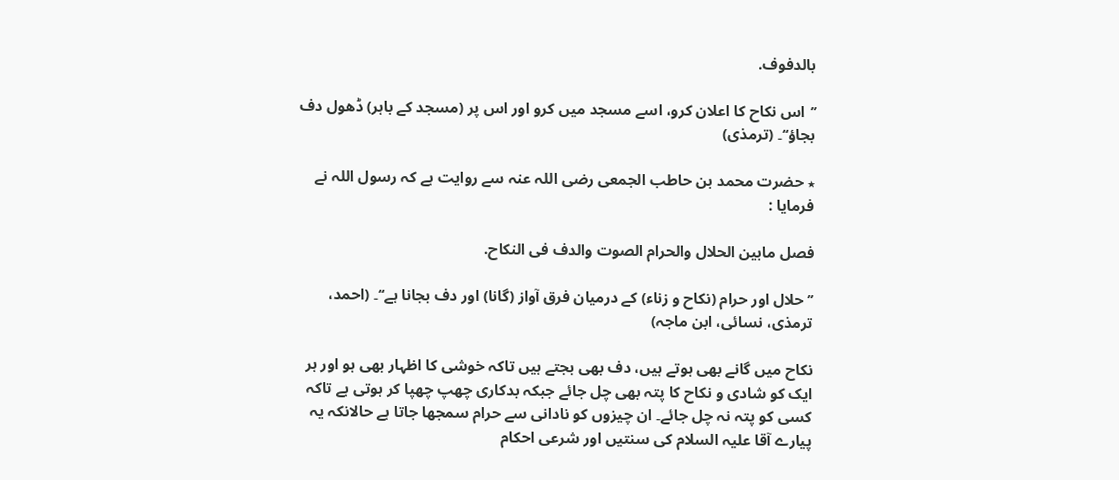بالدفوف.

’’اس نکاح کا اعلان کرو، اسے مسجد میں کرو اور اس پر (مسجد کے باہر) ڈھول دف بجاؤ‘‘۔ (ترمذی)

٭ حضرت محمد بن حاطب الجمعی رضی اللہ عنہ سے روایت ہے کہ رسول اللہ نے فرمایا :

فصل مابین الحلال والحرام الصوت والدف فی النکاح.

’’حلال اور حرام (نکاح و زناء) کے درمیان فرق آواز (گانا) اور دف بجانا ہے‘‘۔ (احمد، ترمذی، نسائی، ابن ماجہ)

نکاح میں گانے بھی ہوتے ہیں، دف بھی بجتے ہیں تاکہ خوشی کا اظہار بھی ہو اور ہر ایک کو شادی و نکاح کا پتہ بھی چل جائے جبکہ بدکاری چھپ چھپا کر ہوتی ہے تاکہ کسی کو پتہ نہ چل جائے۔ ان چیزوں کو نادانی سے حرام سمجھا جاتا ہے حالانکہ یہ پیارے آقا علیہ السلام کی سنتیں اور شرعی احکام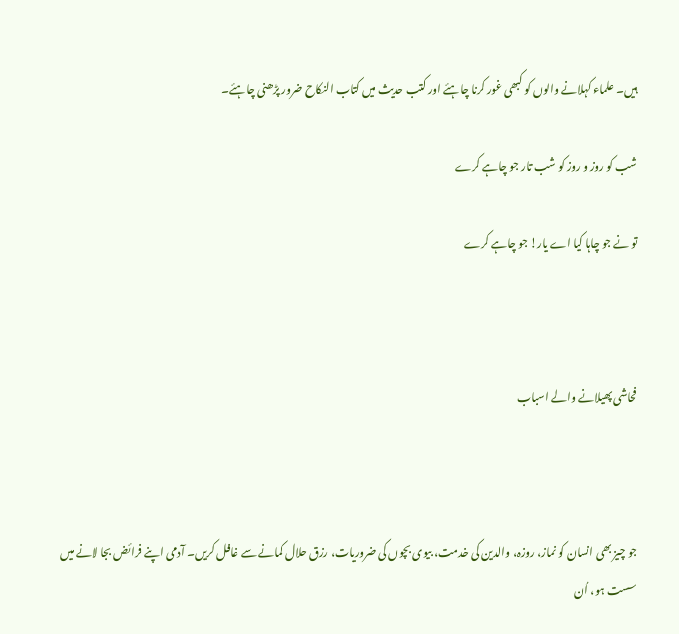ہیں۔ علماء کہلانے والوں کو کبھی غور کرنا چاہئے اور کتب حدیث میں کتاب النکاح ضرور پڑھنی چاہئے۔

شب کو روز و روز کو شب تار جو چاہے کرے

تو نے جو چاہا کیا اے یار! جو چاہے کرے



فحاشی پھیلانے والے اسباب



جو چیز بھی انسان کو نماز، روزہ، والدین کی خدمت، بیوی بچوں کی ضروریات، رزق حلال کمانے سے غافل کریں۔ آدمی اپنے فرائض بجا لانے میں سست ہو، اُن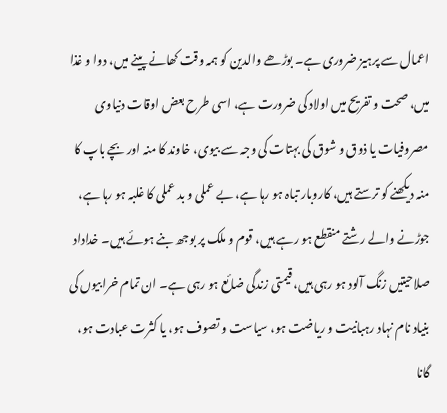اعمال سے پرہیز ضروری ہے۔ بوڑھے والدین کو ہمہ وقت کھانے پینے میں، دوا و غذا میں، صحت و تفریح میں اولاد کی ضرورت ہے، اسی طرح بعض اوقات دنیاوی مصروفیات یا ذوق و شوق کی بہتات کی وجہ سے بیوی، خاوند کا منہ اور بچے باپ کا منہ دیکھنے کو ترستے ہیں، کاروبار تباہ ہو رہا ہے، بے عملی و بد عملی کا غلبہ ہو رہا ہے، جوڑنے والے رشتے منقطع ہو رہے ہیں، قوم و ملک پر بوجھ بنے ہوئے ہیں۔ خداداد صلاحیتیں زنگ آلود ہو رہی ہیں، قیمتی زندگی ضائع ہو رہی ہے۔ ان تمام خرابیوں کی بنیاد نام نہاد رہبانیت و ریاضت ہو، سیاست و تصوف ہو، یا کثرت عبادت ہو، گانا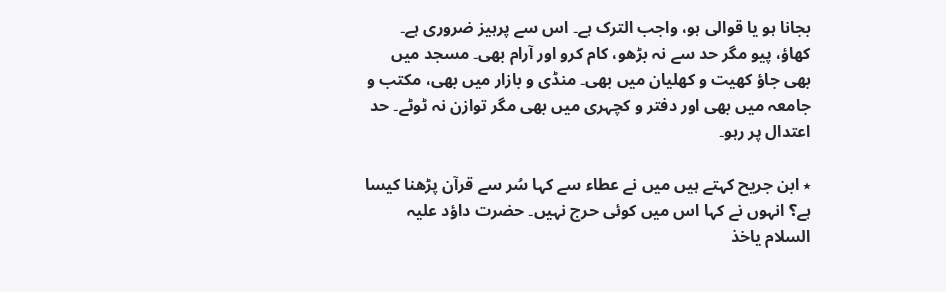بجانا ہو یا قوالی ہو، واجب الترک ہے۔ اس سے پرہیز ضروری ہے۔ کھاؤ، پیو مگر حد سے نہ بڑھو، کام کرو اور آرام بھی۔ مسجد میں بھی جاؤ کھیت و کھلیان میں بھی۔ منڈی و بازار میں بھی، مکتب و جامعہ میں بھی اور دفتر و کچہری میں بھی مگر توازن نہ ٹوٹے۔ حد اعتدال پر رہو۔

٭ ابن جریح کہتے ہیں میں نے عطاء سے کہا سُر سے قرآن پڑھنا کیسا ہے؟ انہوں نے کہا اس میں کوئی حرج نہیں۔ حضرت داؤد علیہ السلام یاخذ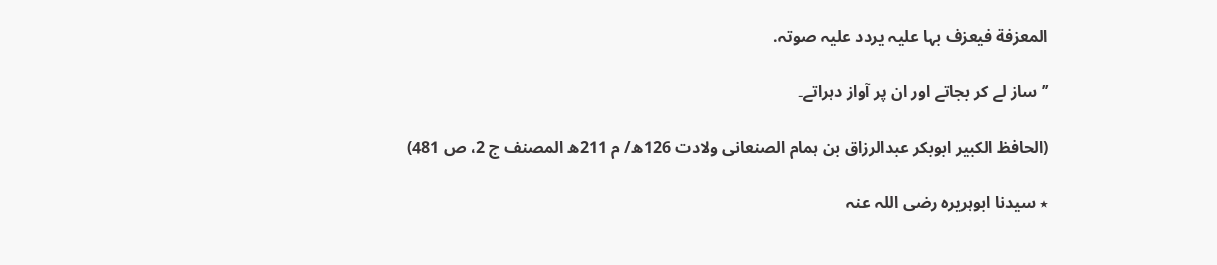المعزفة فیعزف بہا علیہ یردد علیہ صوتہ.

’’ساز لے کر بجاتے اور ان پر آواز دہراتے۔

(الحافظ الکبیر ابوبکر عبدالرزاق بن ہمام الصنعانی ولادت 126ھ/ م 211ھ المصنف ج 2، ص 481)

٭ سیدنا ابوہریرہ رضی اللہ عنہ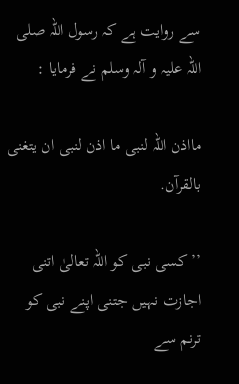سے روایت ہے کہ رسول اللہ صلی اللہ علیہ و آلہ وسلم نے فرمایا :

مااذن اللہ لنبی ما اذن لنبی ان یتغنی بالقرآن.

’’کسی نبی کو اللہ تعالیٰ اتنی اجازت نہیں جتنی اپنے نبی کو ترنم سے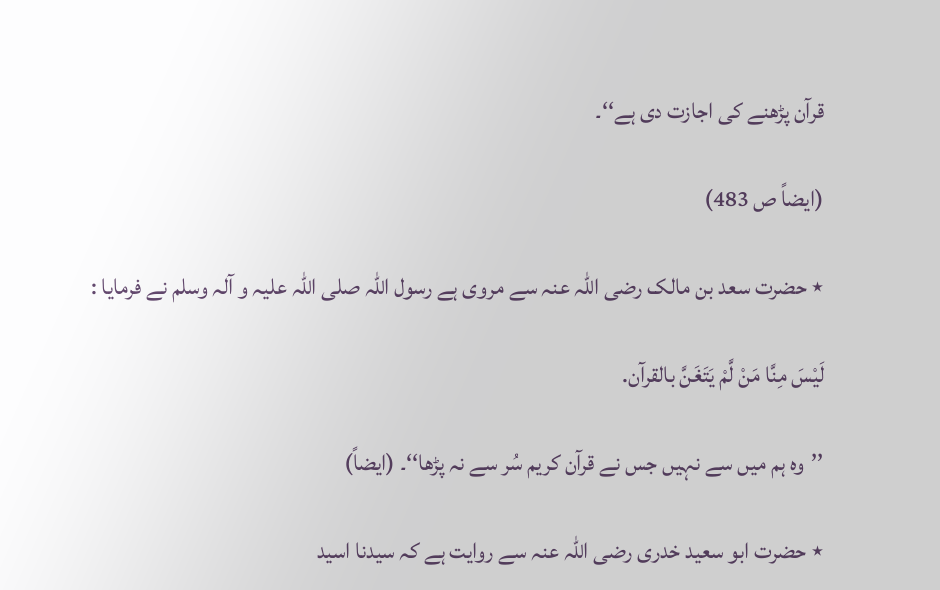قرآن پڑھنے کی اجازت دی ہے‘‘۔

(ایضاً ص 483)

٭ حضرت سعد بن مالک رضی اللہ عنہ سے مروی ہے رسول اللہ صلی اللہ علیہ و آلہ وسلم نے فرمایا :

لَیْسَ مِنَّا مَنْ لَّمْ یَتَغَنَّ بالقرآن.

’’وہ ہم میں سے نہیں جس نے قرآن کریم سُر سے نہ پڑھا‘‘۔ (ایضاً)

٭ حضرت ابو سعید خدری رضی اللہ عنہ سے روایت ہے کہ سیدنا اسید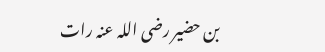بن حضیر رضی اللہ عنہ رات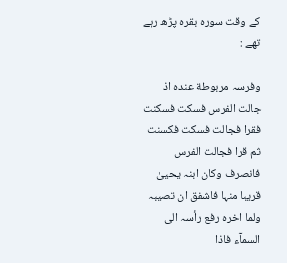کے وقت سورہ بقرہ پڑھ رہے تھے :

وفرسہ مربوطة عندہ اذ جالت الفرس فسکت فسکنت فقرا فجالت فسکت فکسنت ثم قرا فجالت الفرس فانصرف وکان ابنہ یحییٰ قریبا منہا فاشفق ان تصیبہ ولما اخرہ رفع رأسہ الی السمآء فاذا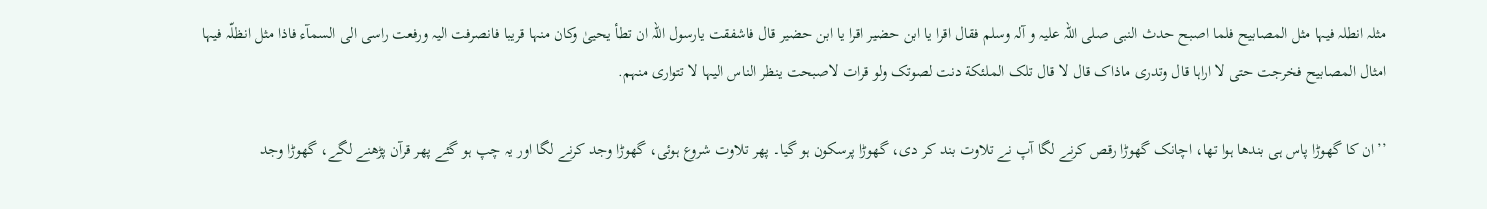مثلہ انطلہ فیہا مثل المصابیح فلما اصبح حدث النبی صلی اللہ علیہ و آلہ وسلم فقال اقرا یا ابن حضیر اقرا یا ابن حضیر قال فاشفقت یارسول اللہ ان تطأ یحییٰ وکان منہا قریبا فانصرفت الیہ ورفعت راسی الی السمآء فاذا مثل انظلّہ فیہا امثال المصابیح فخرجت حتی لا اراہا قال وتدری ماذاک قال لا قال تلک الملئکة دنت لصوتک ولو قرات لاصبحت ینظر الناس الیہا لا تتواری منہم.

’’ان کا گھوڑا پاس ہی بندھا ہوا تھا، اچانک گھوڑا رقص کرنے لگا آپ نے تلاوت بند کر دی، گھوڑا پرسکون ہو گیا۔ پھر تلاوت شروع ہوئی، گھوڑا وجد کرنے لگا اور یہ چپ ہو گئے پھر قرآن پڑھنے لگے، گھوڑا وجد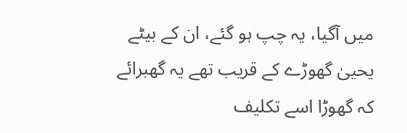میں آگیا، یہ چپ ہو گئے، ان کے بیٹے یحییٰ گھوڑے کے قریب تھے یہ گھبرائے کہ گھوڑا اسے تکلیف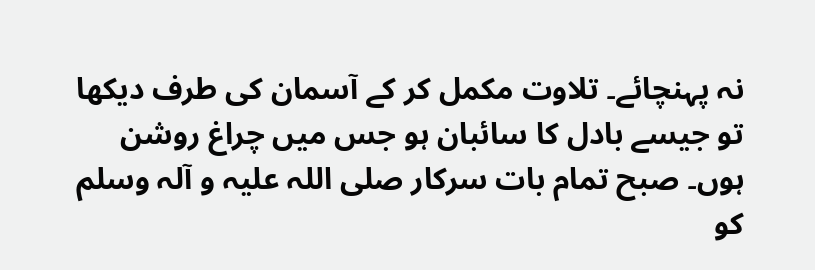نہ پہنچائے۔ تلاوت مکمل کر کے آسمان کی طرف دیکھا تو جیسے بادل کا سائبان ہو جس میں چراغ روشن ہوں۔ صبح تمام بات سرکار صلی اللہ علیہ و آلہ وسلم کو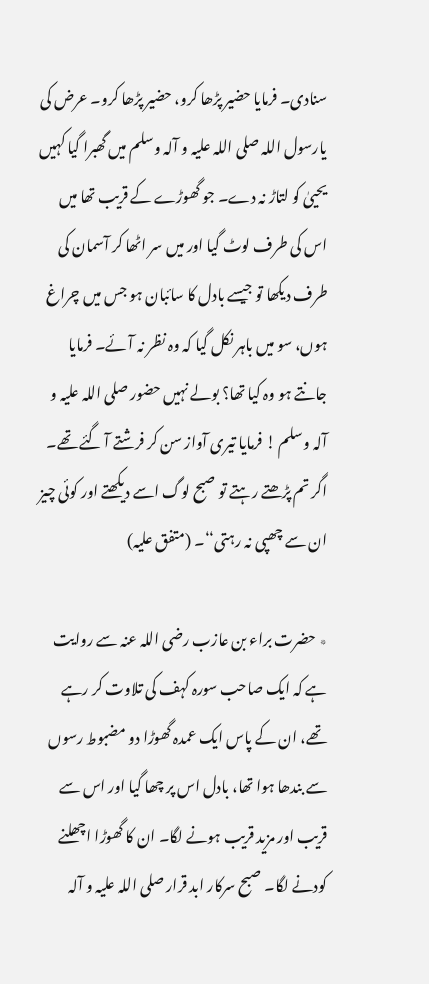سنادی۔ فرمایا حضیر پڑھا کرو، حضیر پڑھا کرو۔ عرض کی یارسول اللہ صلی اللہ علیہ و آلہ وسلم میں گھبرا گیا کہیں یحییٰ کو لتاڑ نہ دے۔ جو گھوڑے کے قریب تھا میں اس کی طرف لوٹ گیا اور میں سر اٹھا کر آسمان کی طرف دیکھا تو جیسے بادل کا سائبان ہو جس میں چراغ ہوں، سو میں باہر نکل گیا کہ وہ نظر نہ آئے۔ فرمایا جانتے ہو وہ کیا تھا؟ بولے نہیں حضور صلی اللہ علیہ و آلہ وسلم ! فرمایا تیری آواز سن کر فرشتے آ گئے تھے۔ اگر تم پڑھتے رہتے تو صبح لوگ اسے دیکھتے اور کوئی چیز ان سے چھپی نہ رہتی‘‘۔ (متفق علیہ)

٭ حضرت براء بن عازب رضی اللہ عنہ سے روایت ہے کہ ایک صاحب سورہ کہف کی تلاوت کر رہے تھے، ان کے پاس ایک عمدہ گھوڑا دو مضبوط رسوں سے بندھا ہوا تھا، بادل اس پر چھا گیا اور اس سے قریب اور مزید قریب ہونے لگا۔ ان کا گھوڑا اچھلنے کودنے لگا۔ صبح سرکار ابد قرار صلی اللہ علیہ و آلہ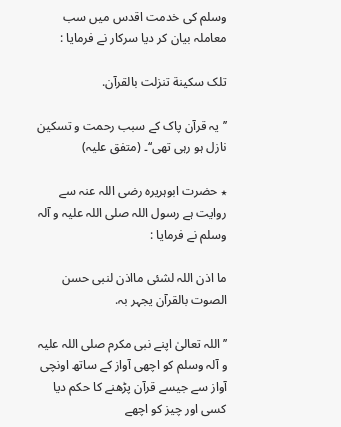وسلم کی خدمت اقدس میں سب معاملہ بیان کر دیا سرکار نے فرمایا :

تلک سکینة تنزلت بالقرآن.

’’یہ قرآن پاک کے سبب رحمت و تسکین نازل ہو رہی تھی‘‘۔ (متفق علیہ)

٭ حضرت ابوہریرہ رضی اللہ عنہ سے روایت ہے رسول اللہ صلی اللہ علیہ و آلہ وسلم نے فرمایا :

ما اذن اللہ لشئی مااذن لنبی حسن الصوت بالقرآن یجہر بہ.

’’اللہ تعالیٰ اپنے نبی مکرم صلی اللہ علیہ و آلہ وسلم کو اچھی آواز کے ساتھ اونچی آواز سے جیسے قرآن پڑھنے کا حکم دیا کسی اور چیز کو اچھے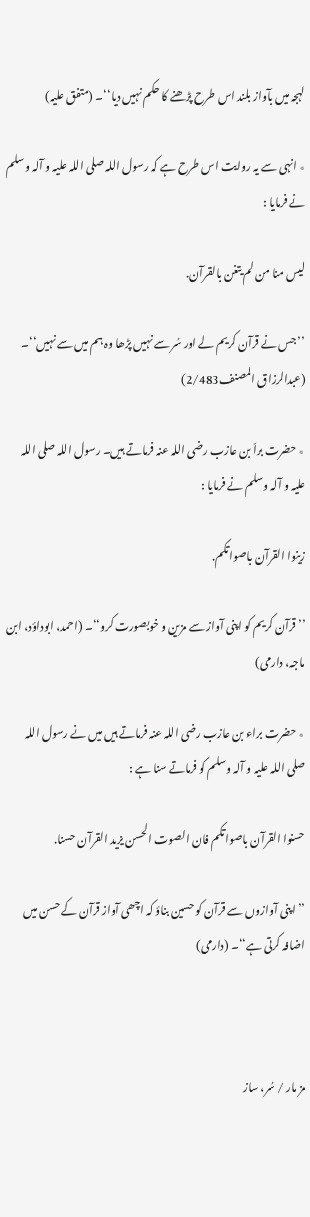لہجہ میں بآواز بلند اس طرح پڑھنے کا حکم نہیں دیا‘‘۔ (متفق علیہ)

٭ انہی سے یہ روایت اس طرح ہے کہ رسول اللہ صلی اللہ علیہ و آلہ وسلم نے فرمایا :

لیس منا من لم یتغن بالقرآن.

’’جس نے قرآن کریم لے اور سُر سے نہیں پڑھا وہ ہم میں سے نہیں‘‘۔ (عبدالرزاق المصنف2/483)

٭ حضرت براّ بن عازب رضی اللہ عنہ فرماتے ہیں۔ رسول اللہ صلی اللہ علیہ و آلہ وسلم نے فرمایا :

زینوا القرآن باصواتکم.

’’قرآن کریم کو اپنی آواز سے مزین و خوبصورت کرو‘‘۔ (احمد، ابوداؤد، ابن ماجہ، دارمی)

٭ حضرت براء بن عازب رضی اللہ عنہ فرماتے ہیں میں نے رسول اللہ صلی اللہ علیہ و آلہ وسلم کو فرماتے سنا ہے :

حسنوا القرآن باصواتکم فان الصوت الحسن یزید القرآن حسنا.

’’اپنی آوازوں سے قرآن کو حسین بناؤ کہ اچھی آواز قرآن کے حسن میں اضافہ کرتی ہے‘‘۔ (دارمی)



مز مار / سُر، ساز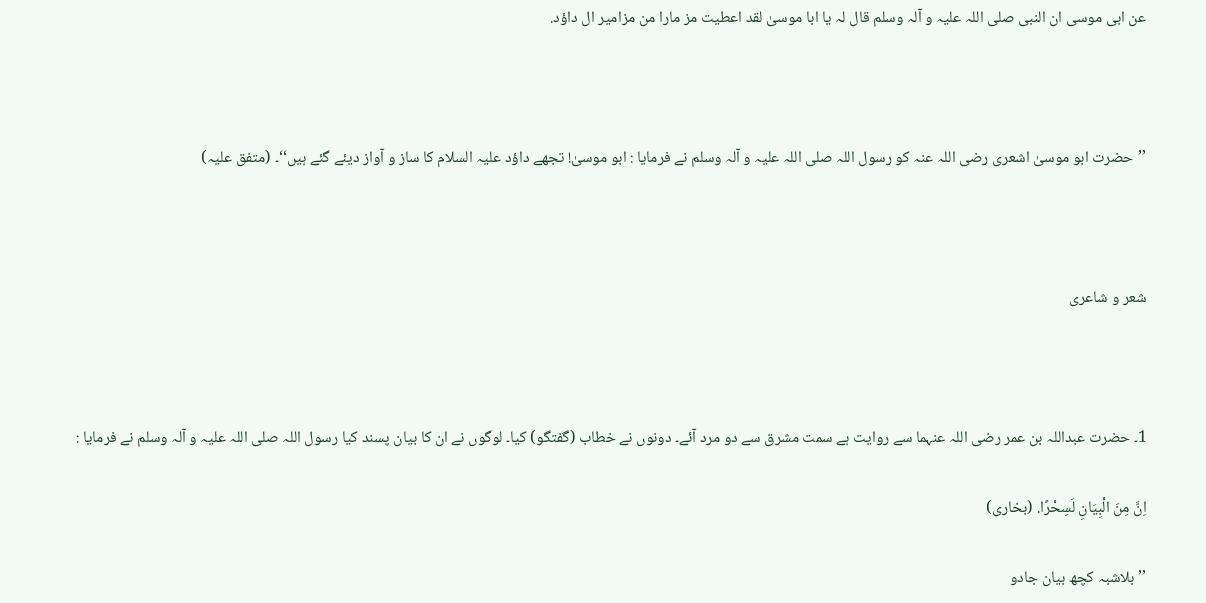عن ابی موسی ان النبی صلی اللہ علیہ و آلہ وسلم قال لہ یا ابا موسیٰ لقد اعطیت مز مارا من مزامیر ال داؤد.



’’حضرت ابو موسیٰ اشعری رضی اللہ عنہ کو رسول اللہ صلی اللہ علیہ و آلہ وسلم نے فرمایا : ابو موسیٰ! تجھے داؤد علیہ السلام کا ساز و آواز دیئے گئے ہیں‘‘۔ (متفق علیہ)



شعر و شاعری



1۔ حضرت عبداللہ بن عمر رضی اللہ عنہما سے روایت ہے سمت مشرق سے دو مرد آئے۔ دونوں نے خطاب (گفتگو) کیا۔ لوگوں نے ان کا بیان پسند کیا رسول اللہ صلی اللہ علیہ و آلہ وسلم نے فرمایا :

اِنَّ مِنَ الْبِیَانِ لَسِحْرًا. (بخاری)

’’بلاشبہ کچھ بیان جادو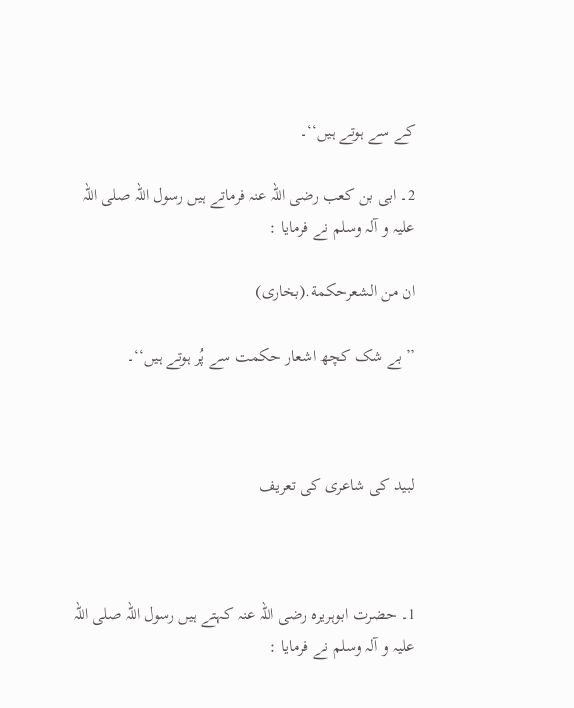کے سے ہوتے ہیں‘‘۔

2۔ ابی بن کعب رضی اللہ عنہ فرماتے ہیں رسول اللہ صلی اللہ علیہ و آلہ وسلم نے فرمایا :

ان من الشعرحکمة.(بخاری)

’’بے شک کچھ اشعار حکمت سے پُر ہوتے ہیں‘‘۔



لبید کی شاعری کی تعریف



1۔ حضرت ابوہریرہ رضی اللہ عنہ کہتے ہیں رسول اللہ صلی اللہ علیہ و آلہ وسلم نے فرمایا :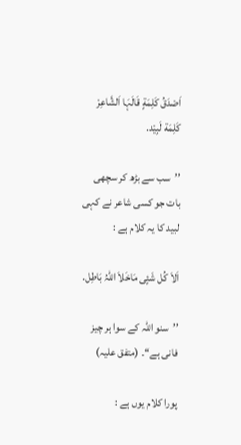اَصْدَقُ کَلِمَةٍ قَالَہَا اَلشَّاعِرْ کَلِمَة لَبِیْد.

’’سب سے بڑھ کر سچھی بات جو کسی شاعر نے کہی لبید کا یہ کلام ہے :

اَلاَ کُل شَئٍی مَاخَلاَ اللّٰہُ بَاطِل.

’’سنو اللہ کے سوا ہر چیز فانی ہے‘‘۔ (متفق علیہ)

پورا کلام یوں ہے :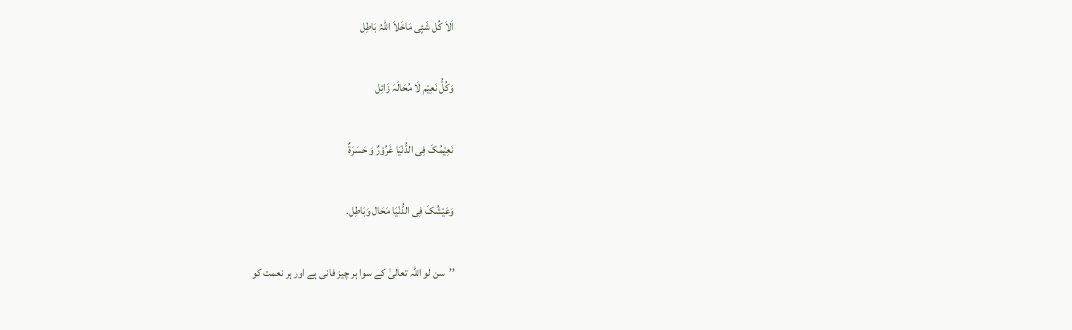اَلاَ کُل شَئٍی مَاخَلاَ اللّٰہُ بَاطِل

وَکُلُّ نَعِیْم لَا مُحَالَہَ زَائِل

نَعِیْمُکَ فِی الدُّنْیَا غَرُوْرٌ وَ حَسَرَةٌ

وَعَیْشُکَ فِی الدُّنْیَا مَحَال وَبَاطِل.

’’سن لو اللہ تعالیٰ کے سوا ہر چیز فانی ہے اور ہر نعمت کو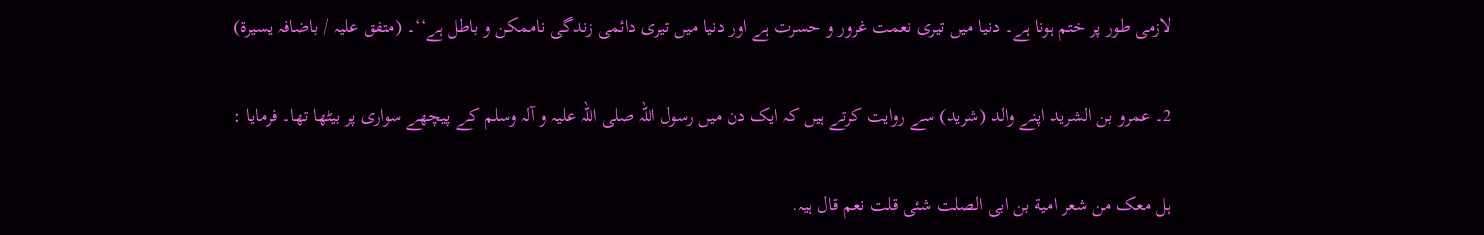لازمی طور پر ختم ہونا ہے۔ دنیا میں تیری نعمت غرور و حسرت ہے اور دنیا میں تیری دائمی زندگی ناممکن و باطل ہے‘‘۔ (متفق علیہ / باضافہ یسیرۃ)

2۔ عمرو بن الشرید اپنے والد (شرید) سے روایت کرتے ہیں کہ ایک دن میں رسول اللہ صلی اللہ علیہ و آلہ وسلم کے پیچھے سواری پر بیٹھا تھا۔ فرمایا :

ہل معک من شعر امیة بن ابی الصلت شئی قلت نعم قال ہیہ.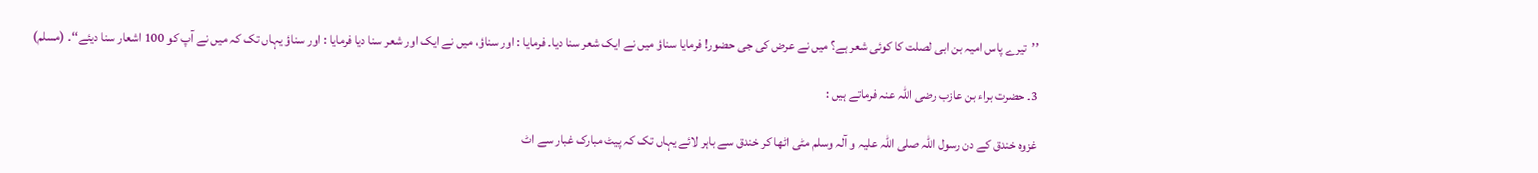’’تیرے پاس امیہ بن ابی لصلت کا کوئی شعر ہے؟ میں نے عرض کی جی حضور! فرمایا سناؤ میں نے ایک شعر سنا دیا۔ فرمایا : اور سناؤ، میں نے ایک اور شعر سنا دیا فرمایا : اور سناؤ یہاں تک کہ میں نے آپ کو 100 اشعار سنا دیئے‘‘۔ (مسلم)

3۔ حضرت براء بن عازب رضی اللہ عنہ فرماتے ہیں :

غزوہ خندق کے دن رسول اللہ صلی اللہ علیہ و آلہ وسلم مٹی اٹھا کر خندق سے باہر لائے یہاں تک کہ پیٹ مبارک غبار سے اٹ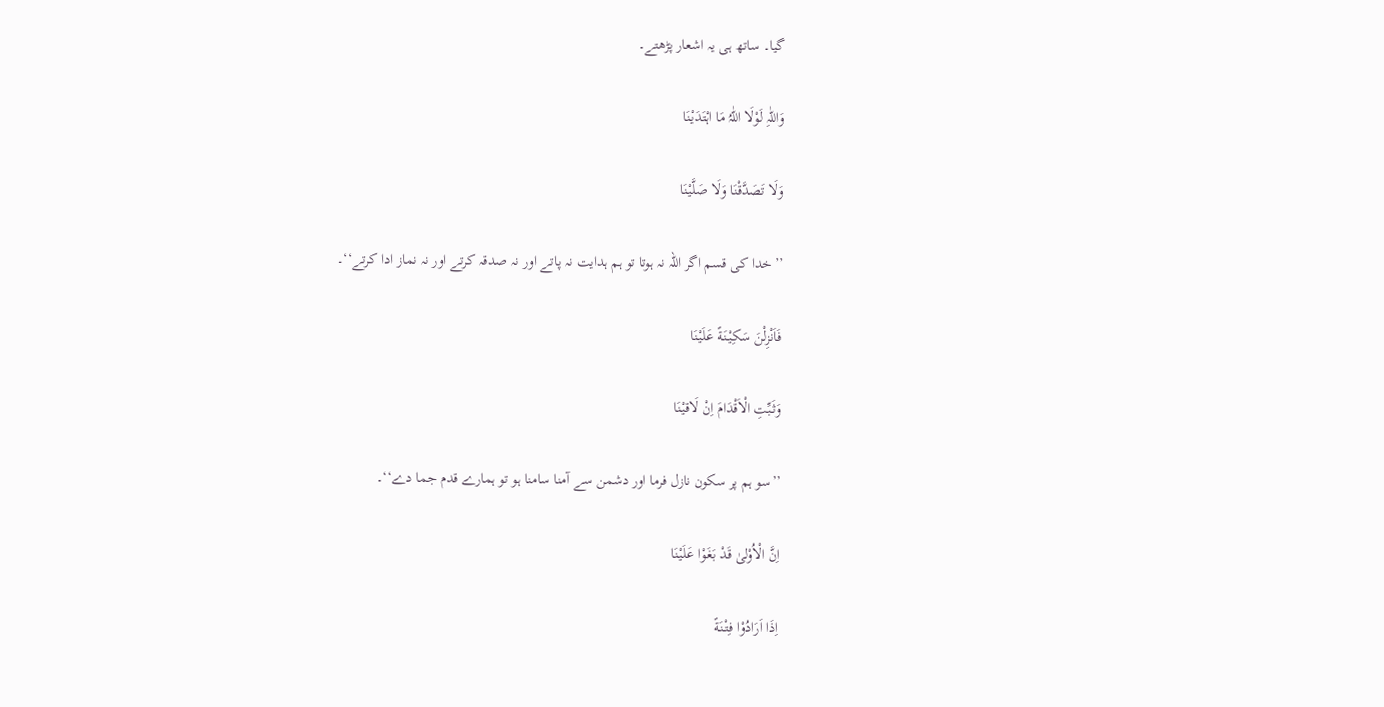گیا۔ ساتھ ہی یہ اشعار پڑھتے۔

وَاللّٰہِ لَوْلَا اللّٰہُ مَا اہْتَدَیْنَا

وَلَا تَصَدَّقْنَا وَلَا صَلَّیْنَا

’’خدا کی قسم اگر اللہ نہ ہوتا تو ہم ہدایت نہ پاتے اور نہ صدقہ کرتے اور نہ نماز ادا کرتے‘‘۔

فَاَنْزِلْنَ سَکِیْنَةً عَلَیْنَا

وَثَبِّتِ الْاَقْدَامَ اِنْ لَاقیْنَا

’’سو ہم پر سکون نازل فرما اور دشمن سے آمنا سامنا ہو تو ہمارے قدم جما دے‘‘۔

اِنَّ الْاُوْلیٰ قَدْ بَغَوْا عَلَیْنَا

اِذَا اَرَادُوْا فِتْنَةً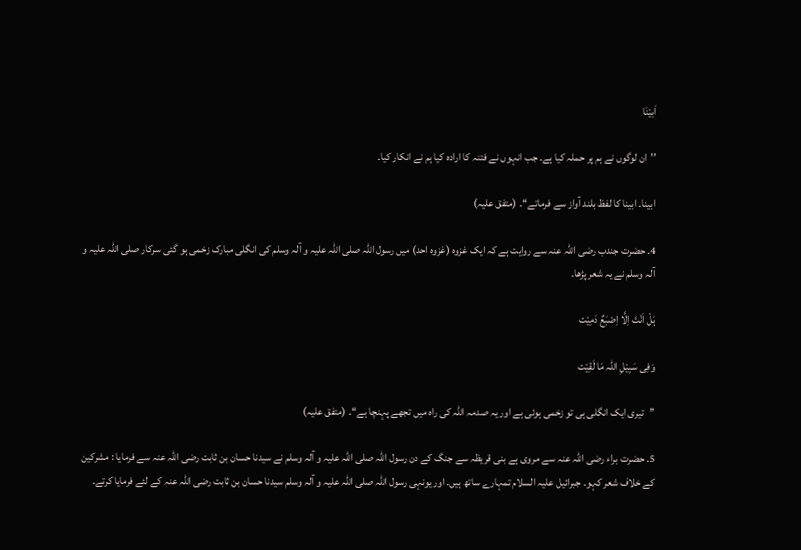اَبیْنَا

’’ان لوگوں نے ہم پر حملہ کیا ہے۔ جب انہوں نے فتنہ کا ارادہ کیا ہم نے انکار کیا۔

ابینا۔ ابینا کا لفظ بلند آواز سے فرماتے‘‘۔ (متفق علیہ)

4۔ حضرت جندب رضی اللہ عنہ سے روایت ہے کہ ایک غزوہ (غزوہ احد) میں رسول اللہ صلی اللہ علیہ و آلہ وسلم کی انگلی مبارک زخمی ہو گئی سرکار صلی اللہ علیہ و آلہ وسلم نے یہ شعر پڑھا۔

ہَلْ اَنْتَ اِلَّا اِصْبَعٌ دَمِیْت

وَفِی سَبِیْلِ اللّٰہ مَا لَقِیْت

’’تیری ایک انگلی ہی تو زخمی ہوئی ہے اور یہ صدمہ اللہ کی راہ میں تجھے پہنچا ہے‘‘۔ (متفق علیہ)

5۔ حضرت براء رضی اللہ عنہ سے مروی ہے بنی قریظہ سے جنگ کے دن رسول اللہ صلی اللہ علیہ و آلہ وسلم نے سیدنا حسان بن ثابت رضی اللہ عنہ سے فرمایا : مشرکین کے خلاف شعر کہو۔ جبرائیل علیہ السلام تمہارے ساتھ ہیں۔ اور یونہی رسول اللہ صلی اللہ علیہ و آلہ وسلم سیدنا حسان بن ثابت رضی اللہ عنہ کے لئے فرمایا کرتے۔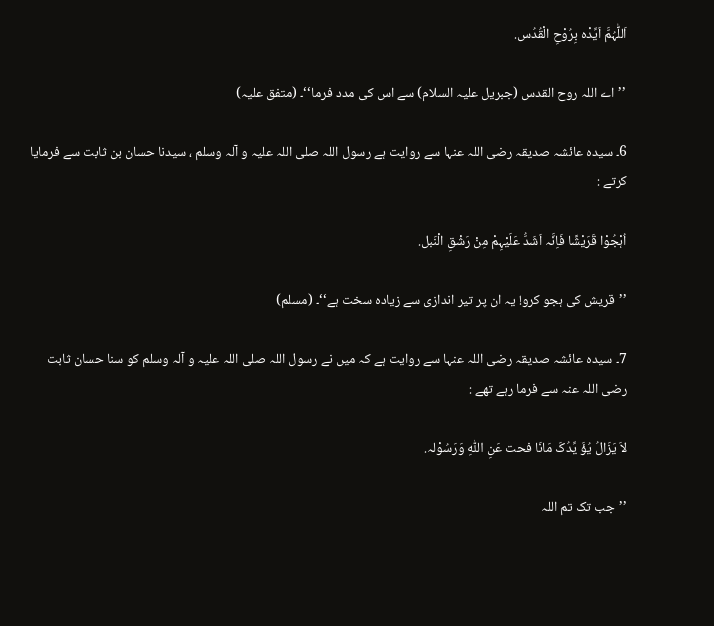اَللّٰہُمَّ اَیِّدْہ بِرُوْحِ الْقُدُس.

’’اے اللہ روح القدس (جبریل علیہ السلام) سے اس کی مدد فرما‘‘۔ (متفق علیہ)

6۔ سیدہ عائشہ صدیقہ رضی اللہ عنہا سے روایت ہے رسول اللہ صلی اللہ علیہ و آلہ وسلم ، سیدنا حسان بن ثابت سے فرمایا کرتے :

اُہْجُوْا قَرَیْشًا فَاِنَّہ اَشَدُّ عَلَیْہِمْ مِنْ رَشْقِ الْنَبل.

’’قریش کی ہجو کرو! یہ ان پر تیر اندازی سے زیادہ سخت ہے‘‘۔ (مسلم)

7۔ سیدہ عائشہ صدیقہ رضی اللہ عنہا سے روایت ہے کہ میں نے رسول اللہ صلی اللہ علیہ و آلہ وسلم کو سنا حسان ثابت رضی اللہ عنہ سے فرما رہے تھے :

لاَ یَزَالُ یُؤَ یِّدُکَ مَانَا فحت عَنِ اللّٰہِ وَرَسُوْلہ.

’’جب تک تم اللہ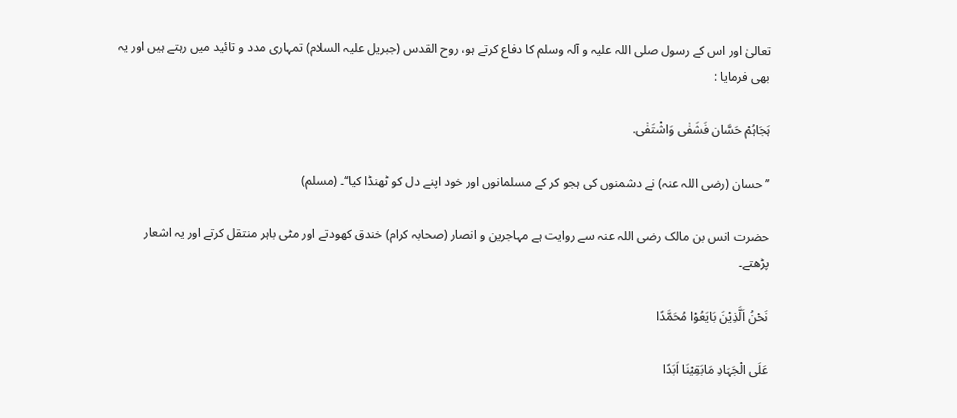تعالیٰ اور اس کے رسول صلی اللہ علیہ و آلہ وسلم کا دفاع کرتے ہو، روح القدس (جبریل علیہ السلام) تمہاری مدد و تائید میں رہتے ہیں اور یہ بھی فرمایا :

ہَجَاہُمْ حَسَّان فَشَفٰی وَاشْتَفٰی.

’’حسان (رضی اللہ عنہ) نے دشمنوں کی ہجو کر کے مسلمانوں اور خود اپنے دل کو ٹھنڈا کیا‘‘۔ (مسلم)

حضرت انس بن مالک رضی اللہ عنہ سے روایت ہے مہاجرین و انصار (صحابہ کرام) خندق کھودتے اور مٹی باہر منتقل کرتے اور یہ اشعار پڑھتے۔

نَحْنُ اَلَّذِیْنَ بَایَعُوْا مُحَمَّدًا

عَلَی الْجَہَادِ مَابَقِیْنَا اَبَدًا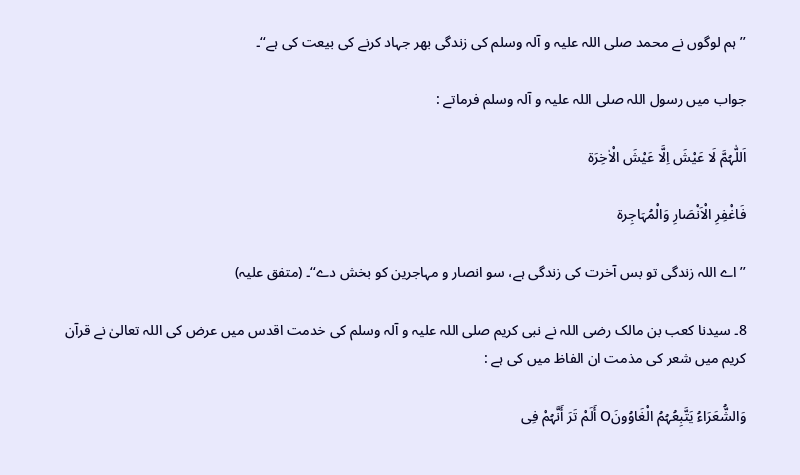’’ہم لوگوں نے محمد صلی اللہ علیہ و آلہ وسلم کی زندگی بھر جہاد کرنے کی بیعت کی ہے‘‘۔

جواب میں رسول اللہ صلی اللہ علیہ و آلہ وسلم فرماتے :

اَللّٰہُمَّ لَا عَیْشَ اِلَّا عَیْشَ الْاٰخِرَة

فَاغْفِرِ الْاَنْصَارِ وَالْمُہَاجِرة

’’اے اللہ زندگی تو بس آخرت کی زندگی ہے، سو انصار و مہاجرین کو بخش دے‘‘۔ (متفق علیہ)

8۔ سیدنا کعب بن مالک رضی اللہ نے نبی کریم صلی اللہ علیہ و آلہ وسلم کی خدمت اقدس میں عرض کی اللہ تعالیٰ نے قرآن کریم میں شعر کی مذمت ان الفاظ میں کی ہے :

وَالشُّعَرَاءُ یَتَّبِعُہُمُ الْغَاوُونَO أَلَمْ تَرَ أَنَّہُمْ فِی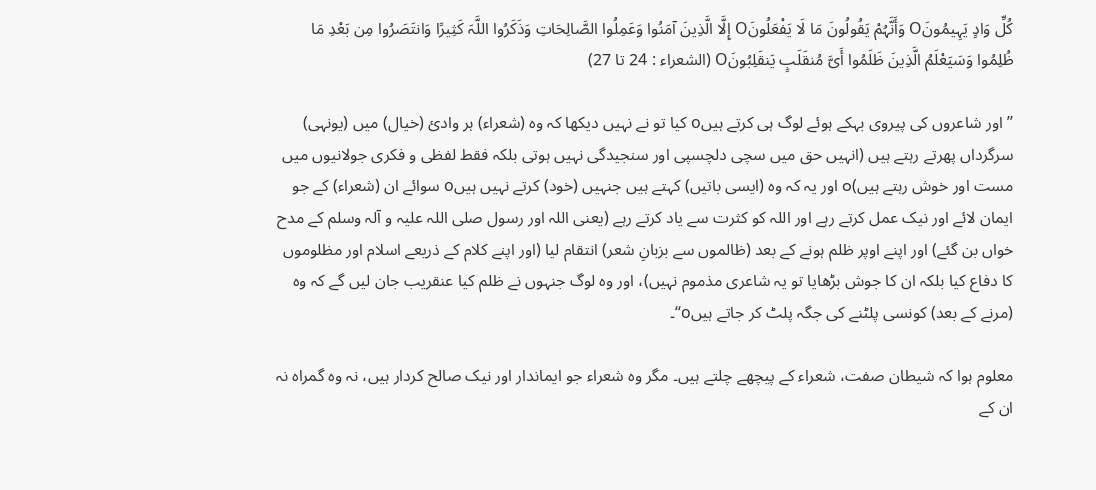كُلِّ وَادٍ یَہِیمُونَO وَأَنَّہُمْ یَقُولُونَ مَا لَا یَفْعَلُونَO إِلَّا الَّذِینَ آمَنُوا وَعَمِلُوا الصَّالِحَاتِ وَذَكَرُوا اللَّہَ كَثِیرًا وَانتَصَرُوا مِن بَعْدِ مَا ظُلِمُوا وَسَیَعْلَمُ الَّذِینَ ظَلَمُوا أَیَّ مُنقَلَبٍ یَنقَلِبُونَO (الشعراء : 24 تا 27)

’’اور شاعروں کی پیروی بہکے ہوئے لوگ ہی کرتے ہیںo کیا تو نے نہیں دیکھا کہ وہ (شعراء) ہر وادئ (خیال) میں (یونہی) سرگرداں پھرتے رہتے ہیں (انہیں حق میں سچی دلچسپی اور سنجیدگی نہیں ہوتی بلکہ فقط لفظی و فکری جولانیوں میں مست اور خوش رہتے ہیں)o اور یہ کہ وہ (ایسی باتیں) کہتے ہیں جنہیں (خود) کرتے نہیں ہیںo سوائے ان (شعراء) کے جو ایمان لائے اور نیک عمل کرتے رہے اور اللہ کو کثرت سے یاد کرتے رہے (یعنی اللہ اور رسول صلی اللہ علیہ و آلہ وسلم کے مدح خواں بن گئے) اور اپنے اوپر ظلم ہونے کے بعد (ظالموں سے بزبانِ شعر) انتقام لیا (اور اپنے کلام کے ذریعے اسلام اور مظلوموں کا دفاع کیا بلکہ ان کا جوش بڑھایا تو یہ شاعری مذموم نہیں)، اور وہ لوگ جنہوں نے ظلم کیا عنقریب جان لیں گے کہ وہ (مرنے کے بعد) کونسی پلٹنے کی جگہ پلٹ کر جاتے ہیںo‘‘۔

معلوم ہوا کہ شیطان صفت، شعراء کے پیچھے چلتے ہیں۔ مگر وہ شعراء جو ایماندار اور نیک صالح کردار ہیں، نہ وہ گمراہ نہ ان کے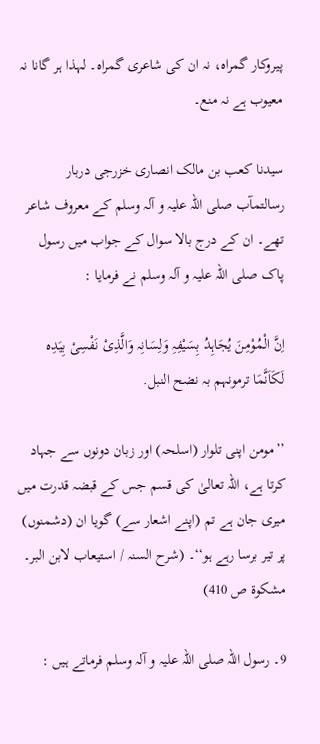پیروکار گمراہ، نہ ان کی شاعری گمراہ۔ لہذا ہر گانا نہ معیوب ہے نہ منع۔

سیدنا کعب بن مالک انصاری خزرجی دربار رسالتمآب صلی اللہ علیہ و آلہ وسلم کے معروف شاعر تھے۔ ان کے درج بالا سوال کے جواب میں رسول پاک صلی اللہ علیہ و آلہ وسلم نے فرمایا :

اِنَّ الْمُوْمِنَ یُجَاہِدُ بِسَیْفِہِ وَلِسَانِہ وَالَّذِیْ نَفْسِیْ بِیَدِہ لَکَاَنَّمَا ترمونہم بہ نضح النبل.

’’مومن اپنی تلوار (اسلحہ) اور زبان دونوں سے جہاد کرتا ہے، اللہ تعالیٰ کی قسم جس کے قبضہ قدرت میں میری جان ہے تم (اپنے اشعار سے) گویا ان (دشمنوں) پر تیر برسا رہے ہو‘‘۔ (شرح السنہ / استیعاب لابن البر۔ مشکوۃ ص 410)

9۔ رسول اللہ صلی اللہ علیہ و آلہ وسلم فرماتے ہیں :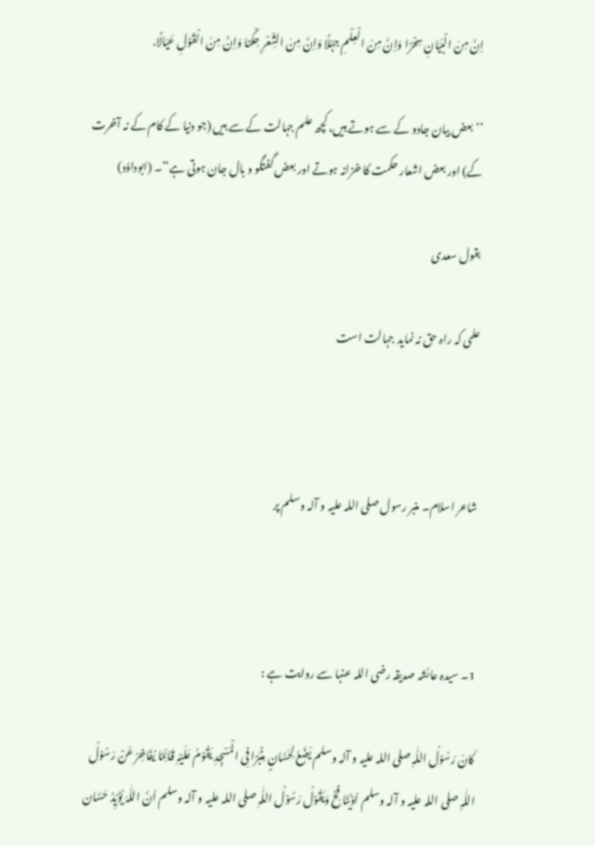اِنَّ مِنَ الْبَیَانِ سِحْرًا وَاِنَّ مِنَ الْعِلْمِ جہْلًا وَاِنَّ مِنَ الشِّعْرِ حِکْمًا وَاِنَّ مِنَ الْقَوْلِ عَیَالًا.

’’بعض بیان جادو کے سے ہوتے ہیں، کچھ علم جہالت کے سے ہیں (جو دنیا کے کام کے نہ آخرت کے) اور بعض اشعار حکمت کا خزانہ ہوتے اور بعض گفتگو و بال جان ہوتی ہے‘‘۔ (ابوداؤد)

بقول سعدی

علمی کہ راہ حق نہ نماید جہالت است



شاعر اسلام۔ منبر رسول صلی اللہ علیہ و آلہ وسلم پر



1۔ سیدہ عائشہ صدیقہ رضی اللہ عنہا سے روایت ہے :

کَانَ رَسُوْلُ اللّٰہِ صلی اللہ علیہ و آلہ وسلم یَضَعُ لِحَسَّانٍ مِنْبَرًا فِی الْمَسْجِدِ یَقُوْمُ عَلَیْہِ قَائِمًا یُفَاخِرُ عَنْ رَسُوْلُ اللّٰہِ صلی اللہ علیہ و آلہ وسلم اَوْیُنَا فِحُ وَیَقُوْلُ رَسُوْلُ اللّٰہِ صلی اللہ علیہ و آلہ وسلم اَنَّ اللّٰہَ یُؤَیِّدُ حَسَّان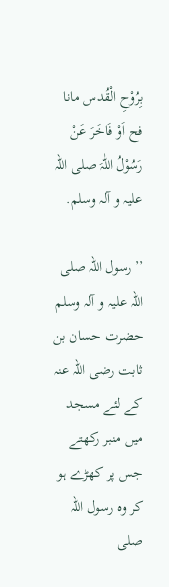بِرُوْحِ الْقُدس مانا فح اَوْ فَاخَرَ عَنْ رَسُوْلُ اللّٰہَ صلی اللہ علیہ و آلہ وسلم.

’’رسول اللہ صلی اللہ علیہ و آلہ وسلم حضرت حسان بن ثابت رضی اللہ عنہ کے لئے مسجد میں منبر رکھتے جس پر کھڑے ہو کر وہ رسول اللہ صلی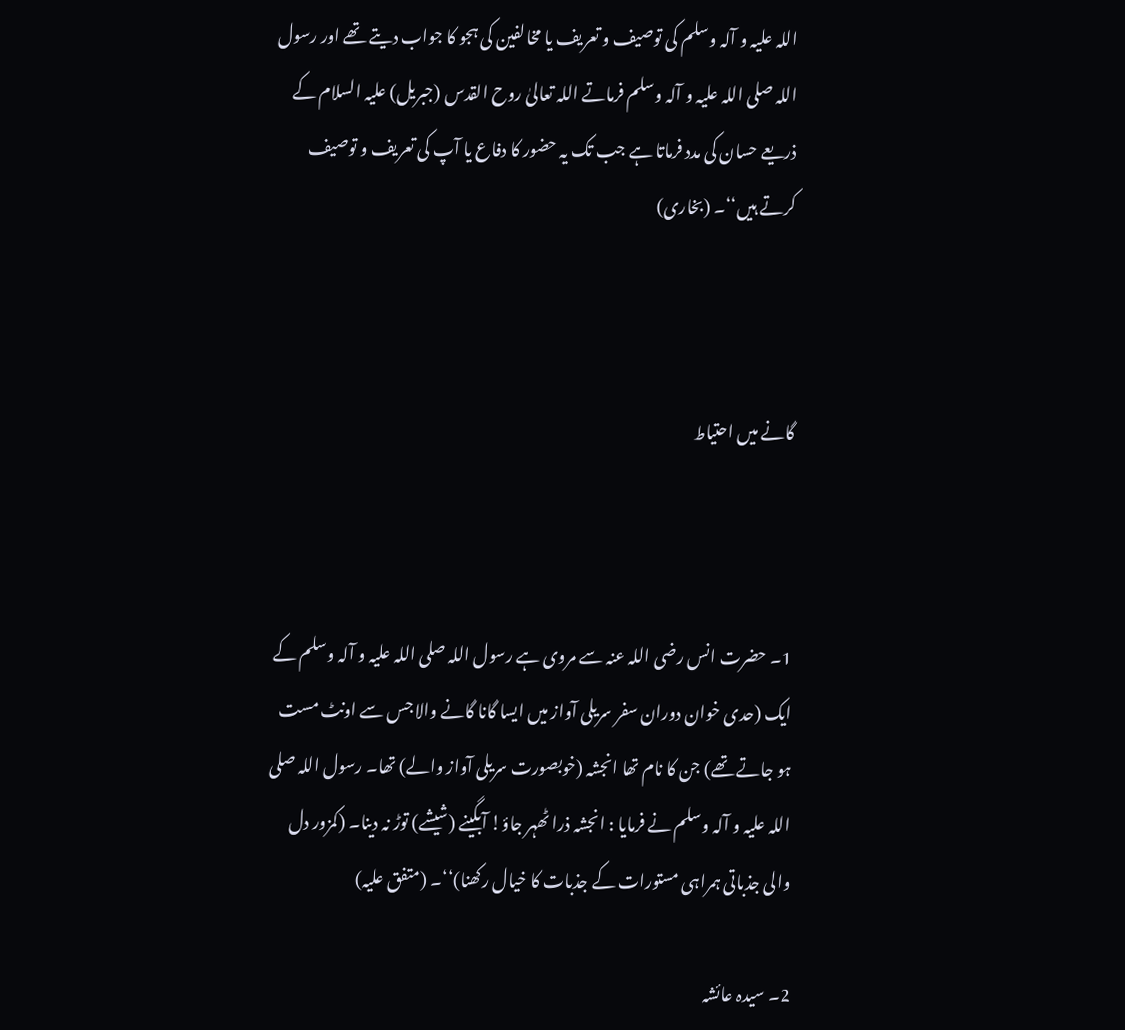اللہ علیہ و آلہ وسلم کی توصیف و تعریف یا مخالفین کی ہجو کا جواب دیتے تھے اور رسول اللہ صلی اللہ علیہ و آلہ وسلم فرماتے اللہ تعالیٰ روح القدس (جبریل) علیہ السلام کے ذریعے حسان کی مدد فرماتا ہے جب تک یہ حضور کا دفاع یا آپ کی تعریف و توصیف کرتے ہیں‘‘۔ (بخاری)



گانے میں احتیاط



1۔ حضرت انس رضی اللہ عنہ سے مروی ہے رسول اللہ صلی اللہ علیہ و آلہ وسلم کے ایک (حدی خوان دوران سفر سریلی آواز میں ایسا گانا گانے والا جس سے اونٹ مست ہو جاتے تھے) جن کا نام تھا انجشہ (خوبصورت سریلی آواز والے) تھا۔ رسول اللہ صلی اللہ علیہ و آلہ وسلم نے فرمایا : انجشہ ذرا ٹھہر جاؤ! آبگینے (شیشے) توڑ نہ دینا۔ (کمزور دل والی جذباتی ہمراہی مستورات کے جذبات کا خیال رکھنا)‘‘۔ (متفق علیہ)

2۔ سیدہ عائشہ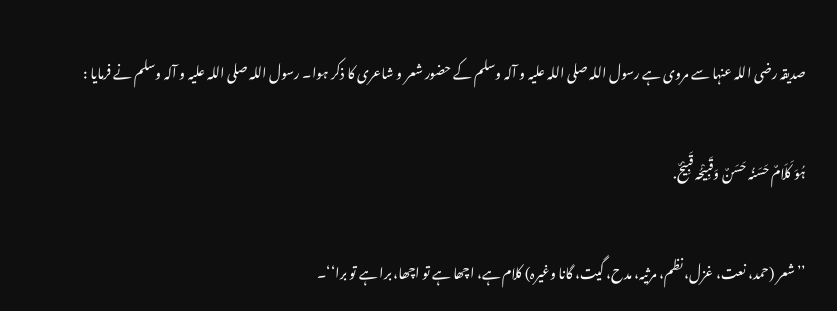صدیقہ رضی اللہ عنہا سے مروی ہے رسول اللہ صلی اللہ علیہ و آلہ وسلم کے حضور شعر و شاعری کا ذکر ہوا۔ رسول اللہ صلی اللہ علیہ و آلہ وسلم نے فرمایا :

ہُوَ کَلَامٌ حَسَنُہ حَسَنٌ وَقَبِیْحُہ قَبِیْحٌ.

’’شعر (حمد، نعت، غزل، نظم، مرثیہ، مدح، گیت، گانا وغیرہ) کلام ہے، اچھا ہے تو اچھا، برا ہے تو برا‘‘۔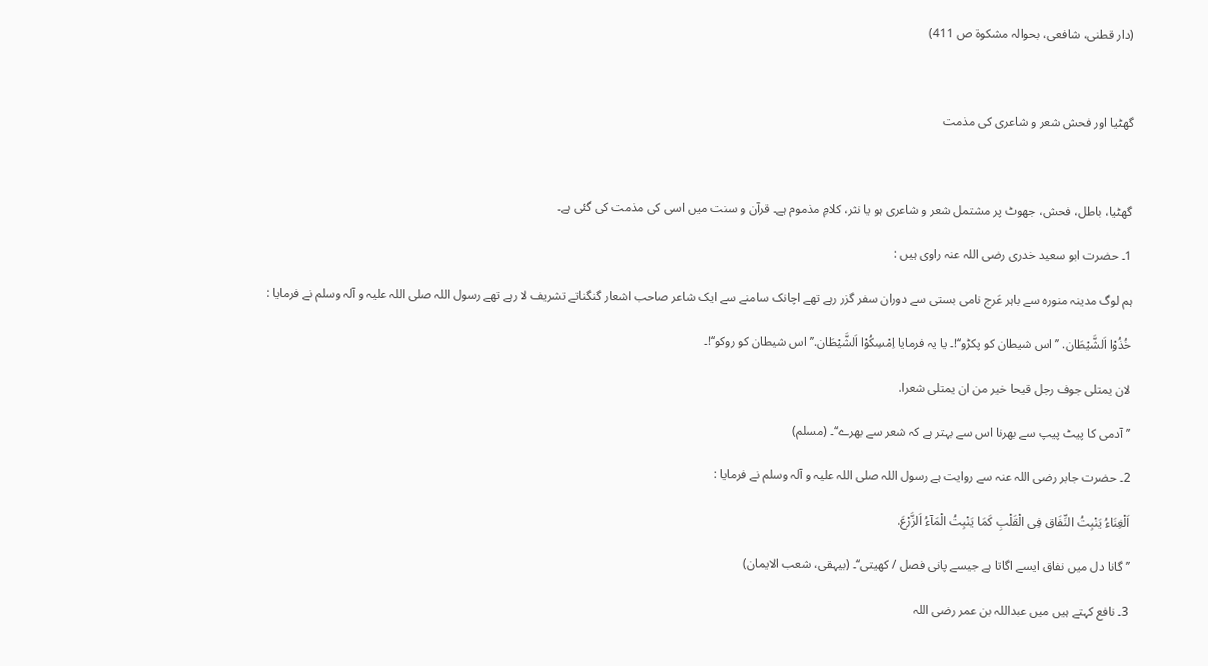(دار قطنی، شافعی، بحوالہ مشکوۃ ص 411)



گھٹیا اور فحش شعر و شاعری کی مذمت



گھٹیا، باطل، فحش، جھوٹ پر مشتمل شعر و شاعری ہو یا نثر، کلامِ مذموم ہے۔ قرآن و سنت میں اسی کی مذمت کی گئی ہے۔

1۔ حضرت ابو سعید خدری رضی اللہ عنہ راوی ہیں :

ہم لوگ مدینہ منورہ سے باہر عَرج نامی بستی سے دوران سفر گزر رہے تھے اچانک سامنے سے ایک شاعر صاحب اشعار گنگناتے تشریف لا رہے تھے رسول اللہ صلی اللہ علیہ و آلہ وسلم نے فرمایا :

خُذُوْا اَلشَّیْطَان. ’’اس شیطان کو پکڑو‘‘!۔ یا یہ فرمایا اِمْسِکُوْا اَلشَّیْطَان.’’اس شیطان کو روکو‘‘!۔

لان یمتلی جوف رجل قیحا خیر من ان یمتلی شعرا.

’’آدمی کا پیٹ پیپ سے بھرنا اس سے بہتر ہے کہ شعر سے بھرے‘‘۔ (مسلم)

2۔ حضرت جابر رضی اللہ عنہ سے روایت ہے رسول اللہ صلی اللہ علیہ و آلہ وسلم نے فرمایا :

اَلْغِنَاءُ یَنْبِتُ النِّفَاق فِی الْقَلْبِ کَمَا یَنْبِتُ الْمَآءُ اَلزَّرْعَ.

’’گانا دل میں نفاق ایسے اگاتا ہے جیسے پانی فصل / کھیتی‘‘۔ (بیہقی، شعب الایمان)

3۔ نافع کہتے ہیں میں عبداللہ بن عمر رضی اللہ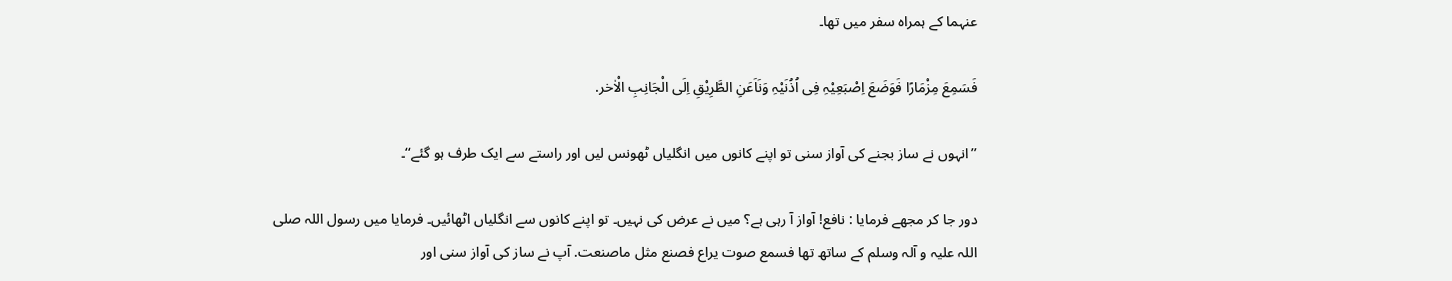عنہما کے ہمراہ سفر میں تھا۔

فَسَمِعَ مِزْمَارًا فَوَضَعَ اِصْبَعِیْہِ فِی اُذُنَیْہِ وَنَاَعَنِ الطَّرِیْقِ اِلَی الْجَانِبِ الْاٰخر.

’’انہوں نے ساز بجنے کی آواز سنی تو اپنے کانوں میں انگلیاں ٹھونس لیں اور راستے سے ایک طرف ہو گئے‘‘۔

دور جا کر مجھے فرمایا : نافع! آواز آ رہی ہے؟ میں نے عرض کی نہیں۔ تو اپنے کانوں سے انگلیاں اٹھائیں۔ فرمایا میں رسول اللہ صلی اللہ علیہ و آلہ وسلم کے ساتھ تھا فسمع صوت یراع فصنع مثل ماصنعت. آپ نے ساز کی آواز سنی اور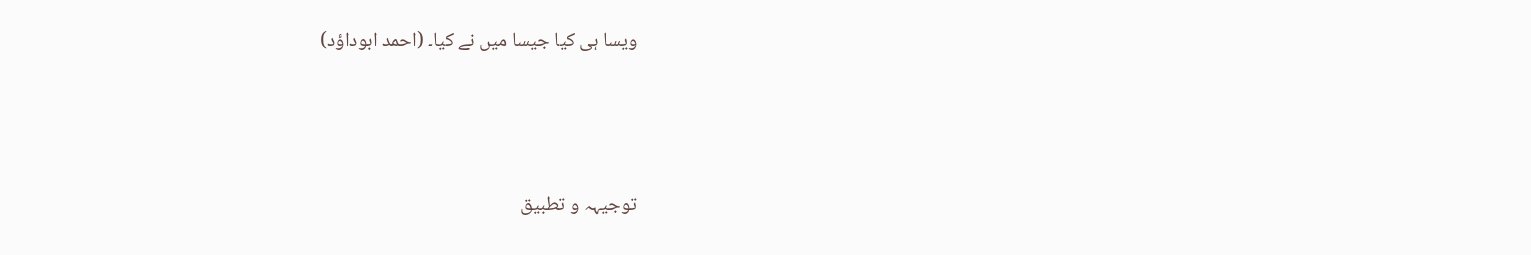ویسا ہی کیا جیسا میں نے کیا۔ (احمد ابوداؤد)



توجیہہ و تطبیق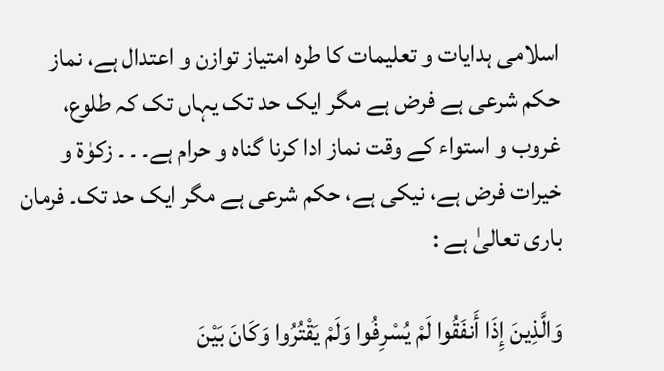اسلامی ہدایات و تعلیمات کا طرہ امتیاز توازن و اعتدال ہے، نماز حکم شرعی ہے فرض ہے مگر ایک حد تک یہاں تک کہ طلوع، غروب و استواء کے وقت نماز ادا کرنا گناہ و حرام ہے۔ ۔ ۔ زکوٰۃ و خیرات فرض ہے، نیکی ہے، حکم شرعی ہے مگر ایک حد تک۔ فرمان باری تعالیٰ ہے :

وَالَّذِینَ إِذَا أَنفَقُوا لَمْ یُسْرِفُوا وَلَمْ یَقْتُرُوا وَكَانَ بَیْنَ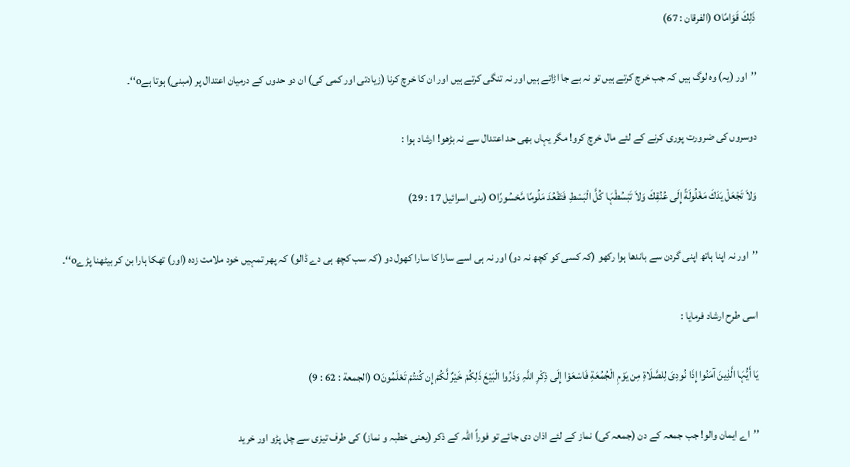ذَلِكَ قَوَامًاO (الفرقان : 67)

’’اور (یہ) وہ لوگ ہیں کہ جب خرچ کرتے ہیں تو نہ بے جا اڑاتے ہیں اور نہ تنگی کرتے ہیں اور ان کا خرچ کرنا (زیادتی اور کمی کی) ان دو حدوں کے درمیان اعتدال پر (مبنی) ہوتا ہےo‘‘۔

دوسروں کی ضرورت پوری کرنے کے لئے مال خرچ کرو! مگر یہاں بھی حد اعتدال سے نہ بڑھو! ارشاد ہوا :

وَلاَ تَجْعَلْ یَدَكَ مَغْلُولَةً إِلَى عُنُقِكَ وَلاَ تَبْسُطْہَا كُلَّ الْبَسْطِ فَتَقْعُدَ مَلُومًا مَّحْسُورًاO (بنی اسرائیل 17 : 29)

’’اور نہ اپنا ہاتھ اپنی گردن سے باندھا ہوا رکھو (کہ کسی کو کچھ نہ دو) اور نہ ہی اسے سارا کا سارا کھول دو (کہ سب کچھ ہی دے ڈالو) کہ پھر تمہیں خود ملامت زدہ (اور) تھکا ہارا بن کر بیٹھنا پڑےo‘‘۔

اسی طرح ارشاد فرمایا :

یَا أَیُّہَا الَّذِینَ آمَنُوا إِذَا نُودِیَ لِلصَّلَاةِ مِن یَوْمِ الْجُمُعَةِ فَاسْعَوْا إِلَى ذِكْرِ اللَّہِ وَذَرُوا الْبَیْعَ ذَلِكُمْ خَیْرٌ لَّكُمْ إِن كُنتُمْ تَعْلَمُونَO (الجمعة : 62 : 9)

’’اے ایمان والو! جب جمعہ کے دن (جمعہ کی) نماز کے لئے اذان دی جائے تو فوراً اللہ کے ذکر (یعنی خطبہ و نماز) کی طرف تیزی سے چل پڑو اور خرید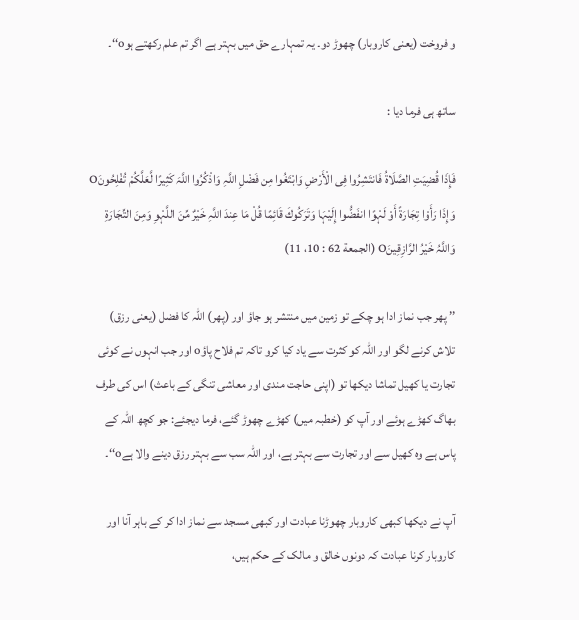و فروخت (یعنی کاروبار) چھوڑ دو۔ یہ تمہارے حق میں بہتر ہے اگر تم علم رکھتے ہوo‘‘۔

ساتھ ہی فرما دیا :

فَإِذَا قُضِیَتِ الصَّلَاةُ فَانتَشِرُوا فِی الْأَرْضِ وَابْتَغُوا مِن فَضْلِ اللَّہِ وَاذْكُرُوا اللَّہَ كَثِیرًا لَّعَلَّكُمْ تُفْلِحُونَO وَإِذَا رَأَوْا تِجَارَةً أَوْ لَہْوًا انفَضُّوا إِلَیْہَا وَتَرَكُوكَ قَائِمًا قُلْ مَا عِندَ اللَّہِ خَیْرٌ مِّنَ اللَّہْوِ وَمِنَ التِّجَارَةِ وَاللَّہُ خَیْرُ الرَّازِقِینَO (الجمعة 62 : 10، 11)

’’ پھر جب نماز ادا ہو چکے تو زمین میں منتشر ہو جاؤ اور (پھر) اللہ کا فضل (یعنی رزق) تلاش کرنے لگو اور اللہ کو کثرت سے یاد کیا کرو تاکہ تم فلاح پاؤo اور جب انہوں نے کوئی تجارت یا کھیل تماشا دیکھا تو (اپنی حاجت مندی اور معاشی تنگی کے باعث) اس کی طرف بھاگ کھڑے ہوئے اور آپ کو (خطبہ میں) کھڑے چھوڑ گئے، فرما دیجئے: جو کچھ اللہ کے پاس ہے وہ کھیل سے اور تجارت سے بہتر ہے، اور اللہ سب سے بہتر رزق دینے والا ہےo‘‘۔

آپ نے دیکھا کبھی کاروبار چھوڑنا عبادت اور کبھی مسجد سے نماز ادا کر کے باہر آنا اور کاروبار کرنا عبادت کہ دونوں خالق و مالک کے حکم ہیں،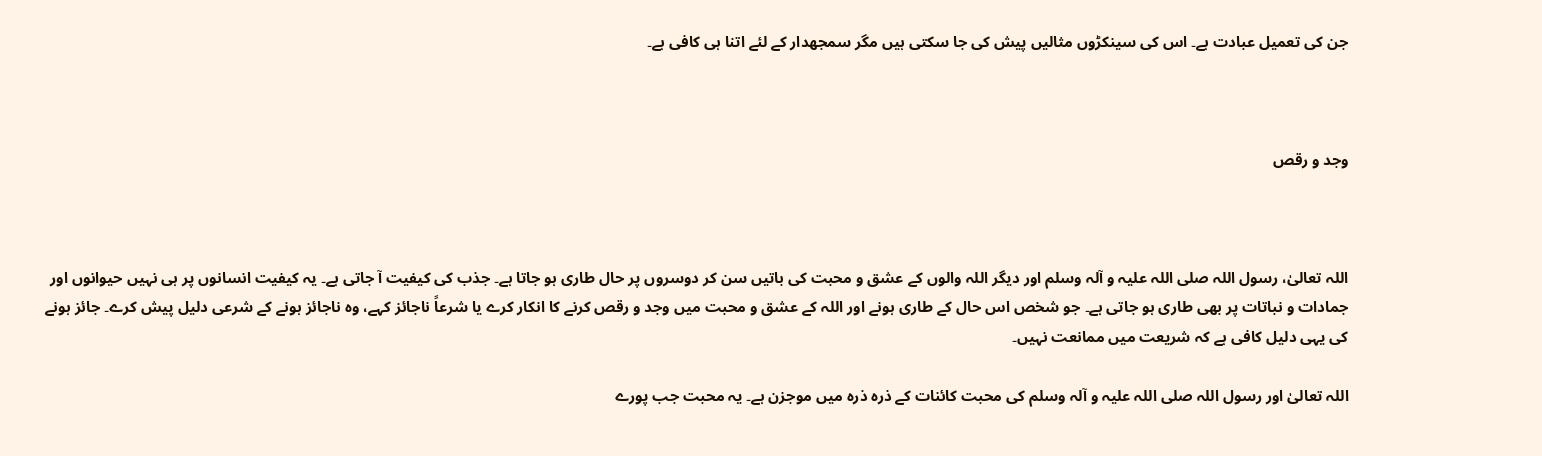جن کی تعمیل عبادت ہے۔ اس کی سینکڑوں مثالیں پیش کی جا سکتی ہیں مگر سمجھدار کے لئے اتنا ہی کافی ہے۔



وجد و رقص



اللہ تعالیٰ، رسول اللہ صلی اللہ علیہ و آلہ وسلم اور دیگر اللہ والوں کے عشق و محبت کی باتیں سن کر دوسروں پر حال طاری ہو جاتا ہے۔ جذب کی کیفیت آ جاتی ہے۔ یہ کیفیت انسانوں پر ہی نہیں حیوانوں اور جمادات و نباتات پر بھی طاری ہو جاتی ہے۔ جو شخص اس حال کے طاری ہونے اور اللہ کے عشق و محبت میں وجد و رقص کرنے کا انکار کرے یا شرعاً ناجائز کہے، وہ ناجائز ہونے کے شرعی دلیل پیش کرے۔ جائز ہونے کی یہی دلیل کافی ہے کہ شریعت میں ممانعت نہیں۔

اللہ تعالیٰ اور رسول اللہ صلی اللہ علیہ و آلہ وسلم کی محبت کائنات کے ذرہ ذرہ میں موجزن ہے۔ یہ محبت جب پورے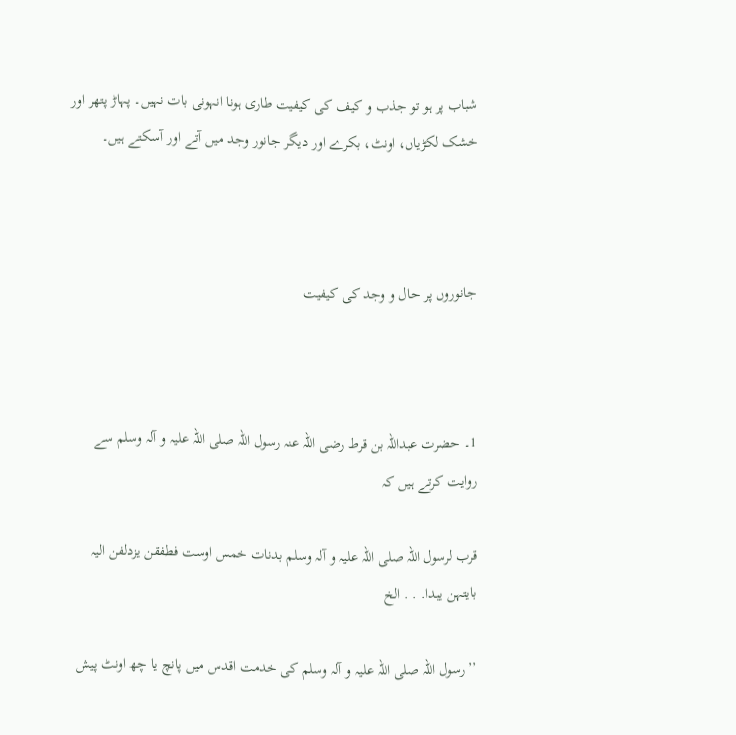شباب پر ہو تو جذب و کیف کی کیفیت طاری ہونا انہونی بات نہیں۔ پہاڑ پتھر اور خشک لکڑیاں، اونٹ، بکرے اور دیگر جانور وجد میں آتے اور آسکتے ہیں۔



جانوروں پر حال و وجد کی کیفیت



1۔ حضرت عبداللہ بن قرط رضی اللہ عنہ رسول اللہ صلی اللہ علیہ و آلہ وسلم سے روایت کرتے ہیں کہ

قرب لرسول اللہ صلی اللہ علیہ و آلہ وسلم بدنات خمس اوست فطفقن یزدلفن الیہ بایتہن یبدا. . . الخ

’’رسول اللہ صلی اللہ علیہ و آلہ وسلم کی خدمت اقدس میں پانچ یا چھ اونٹ پیش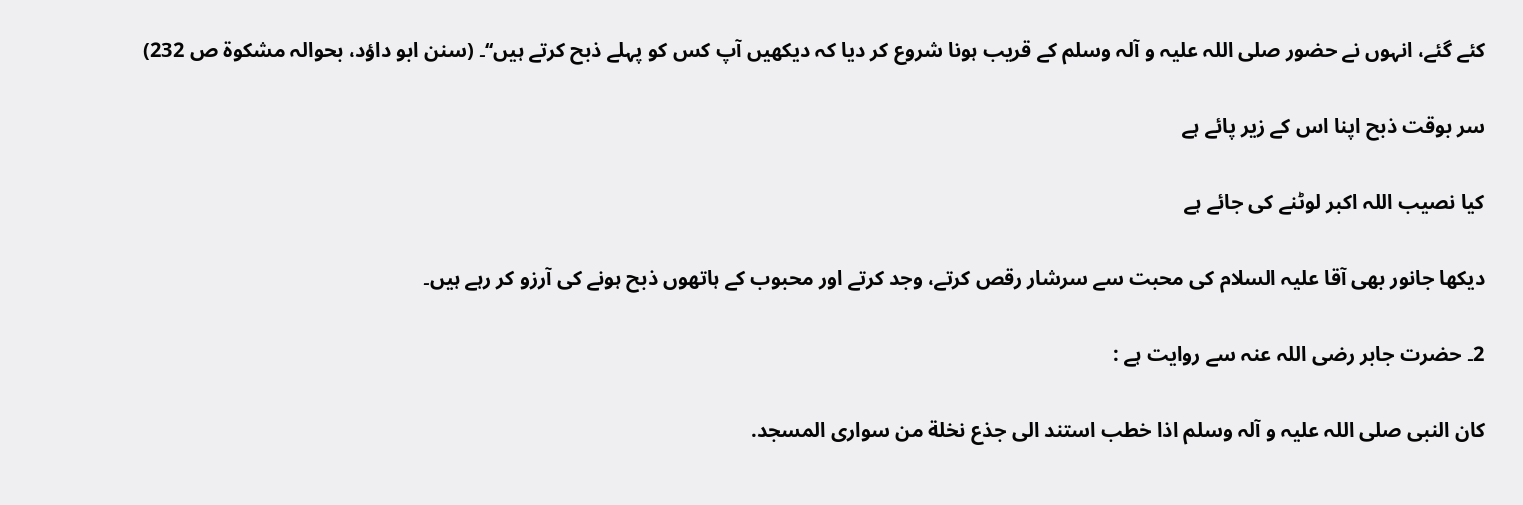کئے گئے، انہوں نے حضور صلی اللہ علیہ و آلہ وسلم کے قریب ہونا شروع کر دیا کہ دیکھیں آپ کس کو پہلے ذبح کرتے ہیں‘‘۔ (سنن ابو داؤد، بحوالہ مشکوۃ ص 232)

سر بوقت ذبح اپنا اس کے زیر پائے ہے

کیا نصیب اللہ اکبر لوٹنے کی جائے ہے

دیکھا جانور بھی آقا علیہ السلام کی محبت سے سرشار رقص کرتے، وجد کرتے اور محبوب کے ہاتھوں ذبح ہونے کی آرزو کر رہے ہیں۔

2۔ حضرت جابر رضی اللہ عنہ سے روایت ہے :

کان النبی صلی اللہ علیہ و آلہ وسلم اذا خطب استند الی جذع نخلة من سواری المسجد.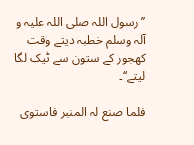’’رسول اللہ صلی اللہ علیہ و آلہ وسلم خطبہ دیتے وقت کھجور کے ستون سے ٹیک لگا لیتے‘‘۔

فلما صنع لہ المنبر فاستوی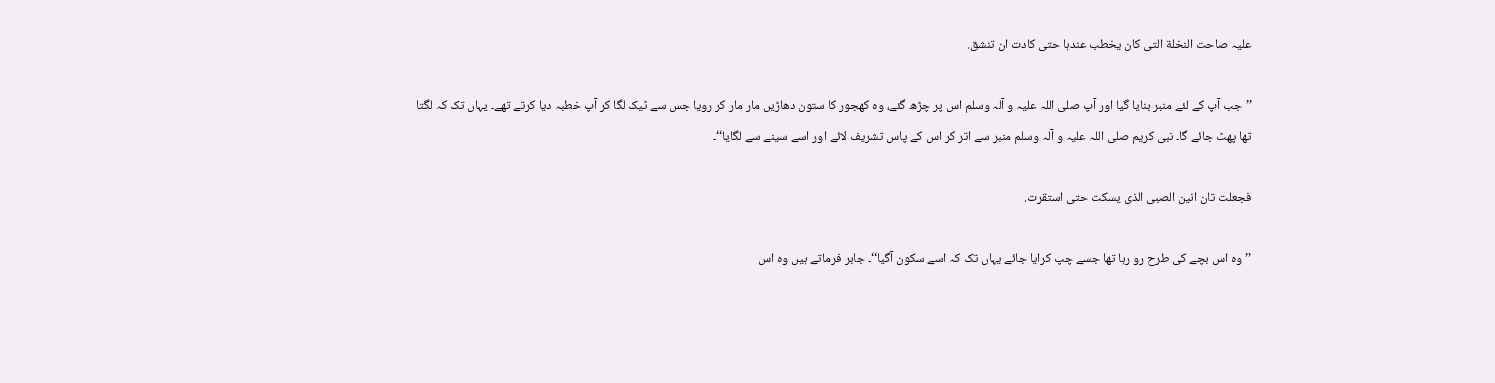علیہ صاحت النخلة التی کان یخطب عندہا حتی کادت ان تنشق.

’’جب آپ کے لئے منبر بنایا گیا اور آپ صلی اللہ علیہ و آلہ وسلم اس پر چڑھ گئے، وہ کھجور کا ستون دھاڑیں مار مار کر رویا جس سے ٹیک لگا کر آپ خطبہ دیا کرتے تھے۔ یہاں تک کہ لگتا تھا پھٹ جائے گا۔ نبی کریم صلی اللہ علیہ و آلہ وسلم منبر سے اتر کر اس کے پاس تشریف لائے اور اسے سینے سے لگایا‘‘۔

فجعلت تان انین الصبی الذی یسکت حتی استقرت.

’’وہ اس بچے کی طرح رو رہا تھا جسے چپ کرایا جائے یہاں تک کہ اسے سکون آگیا‘‘۔ جابر فرماتے ہیں وہ اس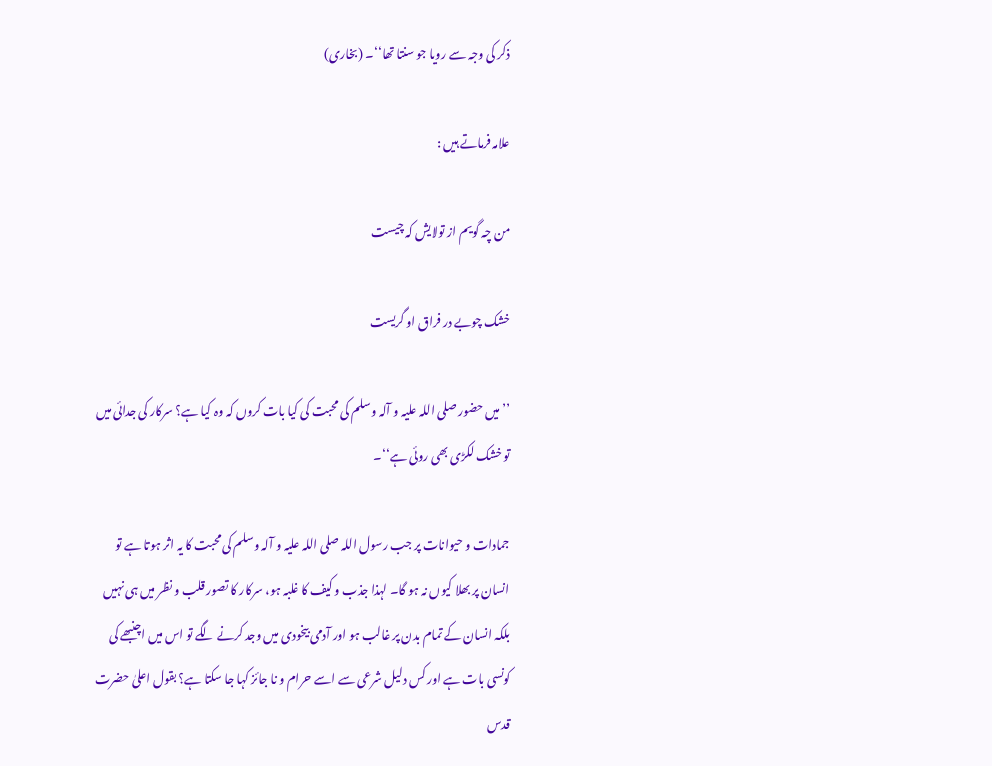ذکر کی وجہ سے رویا جو سنتا تھا‘‘۔ (بخاری)

علامہ فرماتے ہیں :

من چہ گویم از تولایش کہ چیست

خشک چوبے در فراق او گریست

’’میں حضور صلی اللہ علیہ و آلہ وسلم کی محبت کی کیا بات کروں کہ وہ کیا ہے؟ سرکار کی جدائی میں تو خشک لکڑی بھی روئی ہے‘‘۔

جمادات و حیوانات پر جب رسول اللہ صلی اللہ علیہ و آلہ وسلم کی محبت کا یہ اثر ہوتا ہے تو انسان پر بھلا کیوں نہ ہو گا۔ لہذا جذب و کیف کا غلبہ ہو، سرکار کا تصور قلب و نظر میں ہی نہیں بلکہ انسان کے تمام بدن پر غالب ہو اور آدمی بیخودی میں وجد کرنے لگے تو اس میں اچنبھے کی کونسی بات ہے اور کس دلیل شرعی سے اسے حرام و نا جائز کہا جا سکتا ہے؟ بقول اعلیٰ حضرت قدس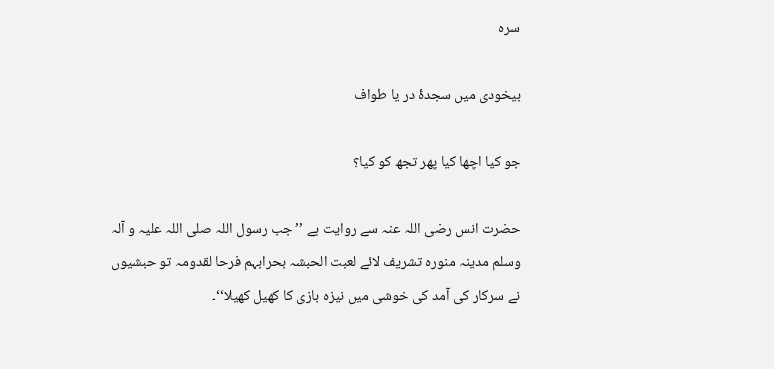سرہ

بیخودی میں سجدۂ در یا طواف

جو کیا اچھا کیا پھر تجھ کو کیا؟

حضرت انس رضی اللہ عنہ سے روایت ہے ’’جب رسول اللہ صلی اللہ علیہ و آلہ وسلم مدینہ منورہ تشریف لائے لعبت الحبشہ بحرابہم فرحا لقدومہ تو حبشیوں نے سرکار کی آمد کی خوشی میں نیزہ بازی کا کھیل کھیلا‘‘۔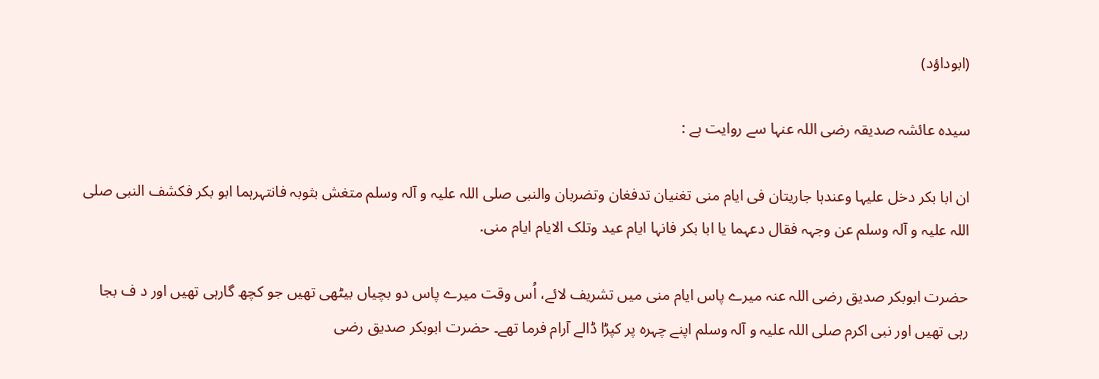(ابوداؤد)

سیدہ عائشہ صدیقہ رضی اللہ عنہا سے روایت ہے :

ان ابا بکر دخل علیہا وعندہا جاریتان فی ایام منی تغنیان تدفغان وتضربان والنبی صلی اللہ علیہ و آلہ وسلم متغش بثوبہ فانتہرہما ابو بکر فکشف النبی صلی اللہ علیہ و آلہ وسلم عن وجہہ فقال دعہما یا ابا بکر فانہا ایام عید وتلک الایام ایام منی.

حضرت ابوبکر صدیق رضی اللہ عنہ میرے پاس ایام منی میں تشریف لائے، اُس وقت میرے پاس دو بچیاں بیٹھی تھیں جو کچھ گارہی تھیں اور د ف بجا رہی تھیں اور نبی اکرم صلی اللہ علیہ و آلہ وسلم اپنے چہرہ پر کپڑا ڈالے آرام فرما تھے۔ حضرت ابوبکر صدیق رضی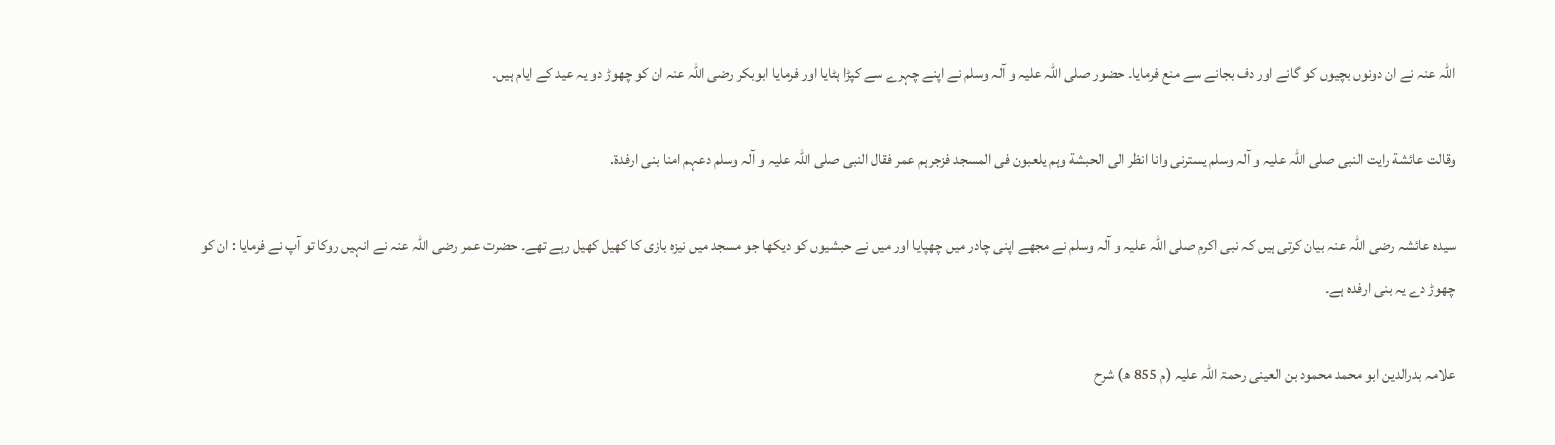اللہ عنہ نے ان دونوں بچیوں کو گانے اور دف بجانے سے منع فرمایا۔ حضور صلی اللہ علیہ و آلہ وسلم نے اپنے چہرے سے کپڑا ہٹایا اور فرمایا ابوبکر رضی اللہ عنہ ان کو چھوڑ دو یہ عید کے ایام ہیں۔

وقالت عائشة رایت النبی صلی اللہ علیہ و آلہ وسلم یسترنی وانا انظر الی الحبشة وہم یلعبون فی المسجد فزجرہم عمر فقال النبی صلی اللہ علیہ و آلہ وسلم دعہم امنا بنی ارفدة.

سیدہ عائشہ رضی اللہ عنہ بیان کرتی ہیں کہ نبی اکرم صلی اللہ علیہ و آلہ وسلم نے مجھے اپنی چادر میں چھپایا اور میں نے حبشیوں کو دیکھا جو مسجد میں نیزہ بازی کا کھیل کھیل رہے تھے۔ حضرت عمر رضی اللہ عنہ نے انہیں روکا تو آپ نے فرمایا : ان کو چھوڑ دے یہ بنی ارفدہ ہے۔

علامہ بدرالدین ابو محمد محمود بن العینی رحمۃ اللہ علیہ (م 855 ھ) شرح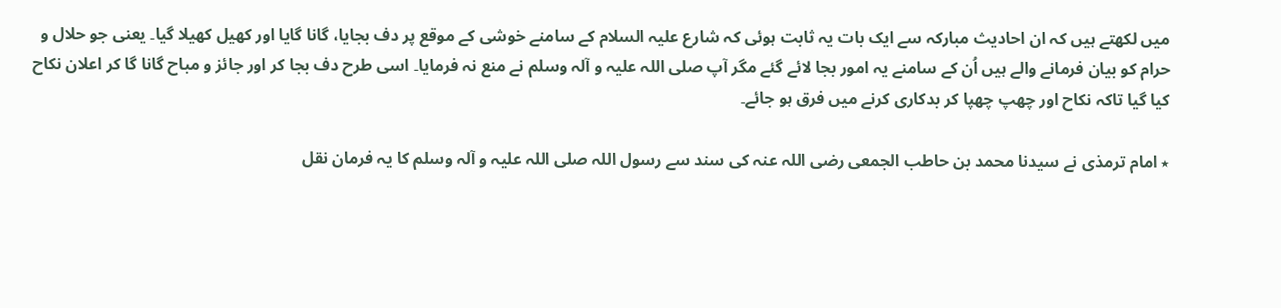میں لکھتے ہیں کہ ان احادیث مبارکہ سے ایک بات یہ ثابت ہوئی کہ شارع علیہ السلام کے سامنے خوشی کے موقع پر دف بجایا، گانا گایا اور کھیل کھیلا گیا۔ یعنی جو حلال و حرام کو بیان فرمانے والے ہیں اُن کے سامنے یہ امور بجا لائے گئے مگر آپ صلی اللہ علیہ و آلہ وسلم نے منع نہ فرمایا۔ اسی طرح دف بجا کر اور جائز و مباح گانا گا کر اعلان نکاح کیا گیا تاکہ نکاح اور چھپ چھپا کر بدکاری کرنے میں فرق ہو جائے۔

٭ امام ترمذی نے سیدنا محمد بن حاطب الجمعی رضی اللہ عنہ کی سند سے رسول اللہ صلی اللہ علیہ و آلہ وسلم کا یہ فرمان نقل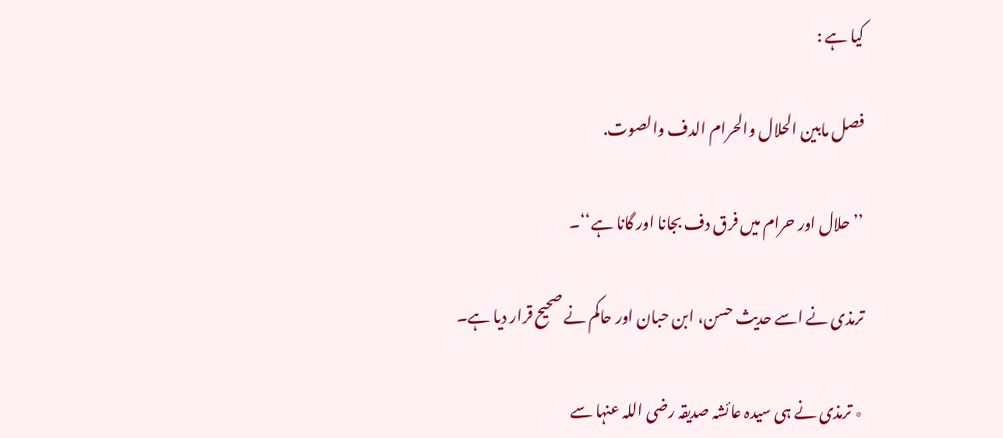کیا ہے :

فصل مابین الحلال والحرام الدف والصوت.

’’حلال اور حرام میں فرق دف بجانا اور گانا ہے‘‘۔

ترمذی نے اسے حدیث حسن، ابن حبان اور حاکم نے صحیح قرار دیا ہے۔

٭ ترمذی نے ہی سیدہ عائشہ صدیقہ رضی اللہ عنہا سے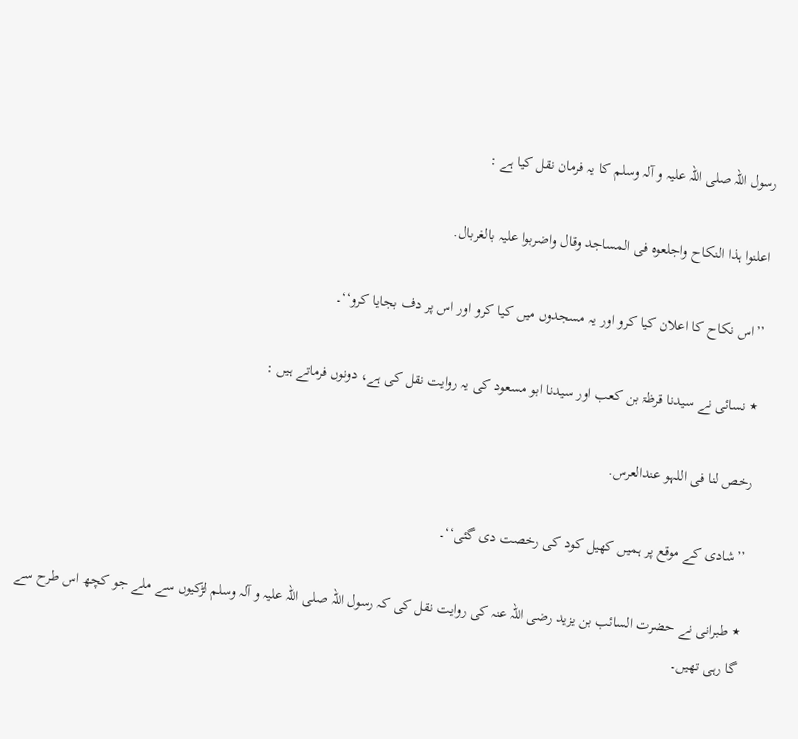رسول اللہ صلی اللہ علیہ و آلہ وسلم کا یہ فرمان نقل کیا ہے :

اعلنوا ہذا النکاح واجلعوہ فی المساجد وقال واضربوا علیہ بالغربال.

’’اس نکاح کا اعلان کیا کرو اور یہ مسجدوں میں کیا کرو اور اس پر دف بجایا کرو‘‘۔

٭ نسائی نے سیدنا قرظۃ بن کعب اور سیدنا ابو مسعود کی یہ روایت نقل کی ہے، دونوں فرماتے ہیں :

رخص لنا فی اللہو عندالعرس.

’’شادی کے موقع پر ہمیں کھیل کود کی رخصت دی گئی‘‘۔

٭ طبرانی نے حضرت السائب بن یزید رضی اللہ عنہ کی روایت نقل کی کہ رسول اللہ صلی اللہ علیہ و آلہ وسلم لڑکیوں سے ملے جو کچھ اس طرح سے گا رہی تھیں۔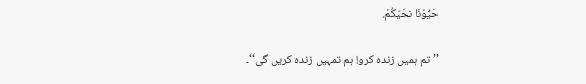حَیُّوْنَا نحَیّکُمْ.

’’تم ہمیں زندہ کرو! ہم تمہیں زندہ کریں گی‘‘۔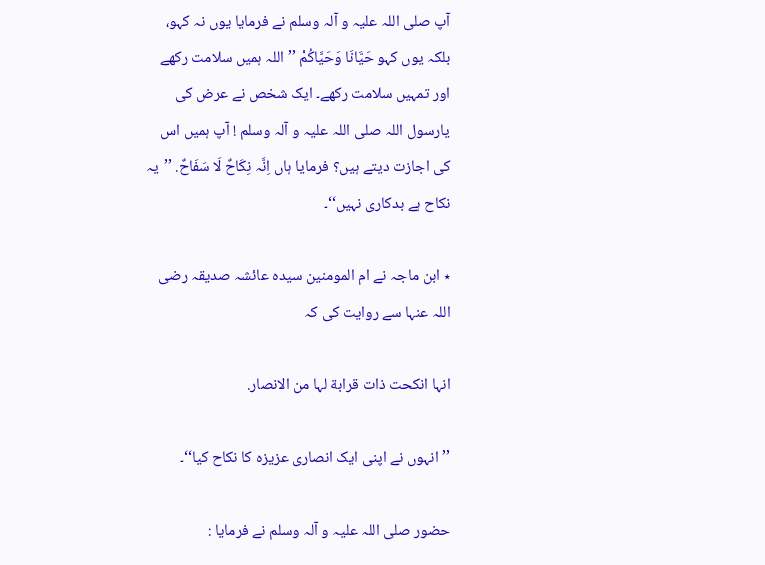آپ صلی اللہ علیہ و آلہ وسلم نے فرمایا یوں نہ کہو، بلکہ یوں کہو حَیَّانَا وَحَیَّاکُمْ ’’اللہ ہمیں سلامت رکھے اور تمہیں سلامت رکھے۔ ایک شخص نے عرض کی یارسول اللہ صلی اللہ علیہ و آلہ وسلم ! آپ ہمیں اس کی اجازت دیتے ہیں؟ فرمایا ہاں اِنَّہ نِکَاحٌ لَا سَفَاحٌ. ’’یہ نکاح ہے بدکاری نہیں‘‘۔

٭ ابن ماجہ نے ام المومنین سیدہ عائشہ صدیقہ رضی اللہ عنہا سے روایت کی کہ

انہا انکحت ذات قرابة لہا من الانصار.

’’انہوں نے اپنی ایک انصاری عزیزہ کا نکاح کیا‘‘۔

حضور صلی اللہ علیہ و آلہ وسلم نے فرمایا :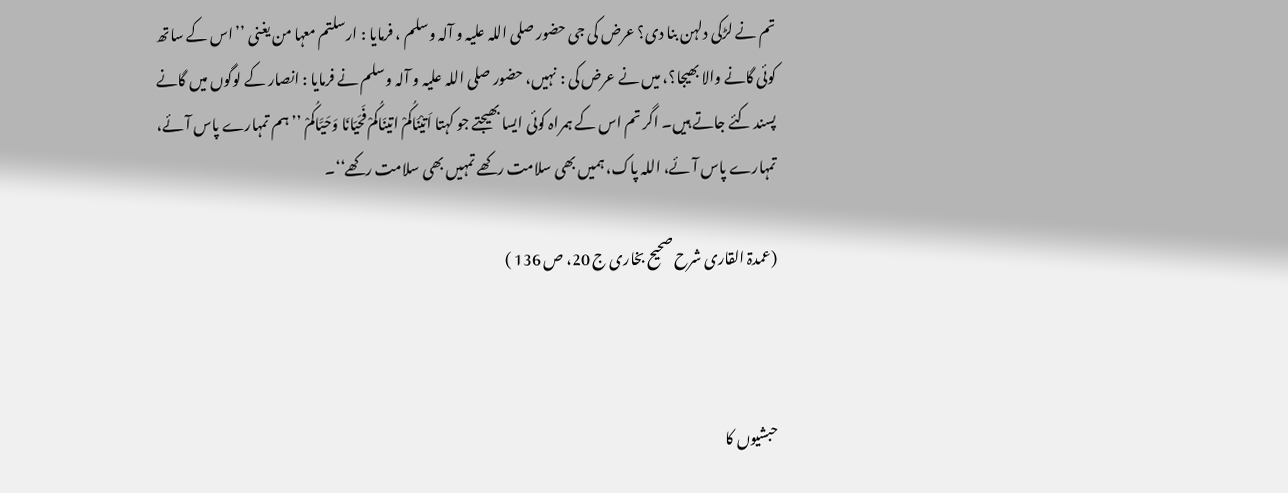تم نے لڑکی دلہن بنا دی؟ عرض کی جی حضور صلی اللہ علیہ و آلہ وسلم ، فرمایا : ارسلتم معہا من یغنی ’’اس کے ساتھ کوئی گانے والا بھیجا؟، میں نے عرض کی : نہیں، حضور صلی اللہ علیہ و آلہ وسلم نے فرمایا : انصار کے لوگوں میں گانے پسند کئے جاتے ہیں۔ اگر تم اس کے ہمراہ کوئی ایسا بھیجتے جو کہتا اَتیْنَاکُمْ اتینَاکُمْ فَحَیّانَا وَحَیَّاکُمْ ’’ہم تمہارے پاس آئے، تمہارے پاس آئے، اللہ پاک، ہمیں بھی سلامت رکھے تمہیں بھی سلامت رکھے‘‘۔

(عمدۃ القاری شرح صحیح بخاری ج 20، ص 136 )



حبشیوں کا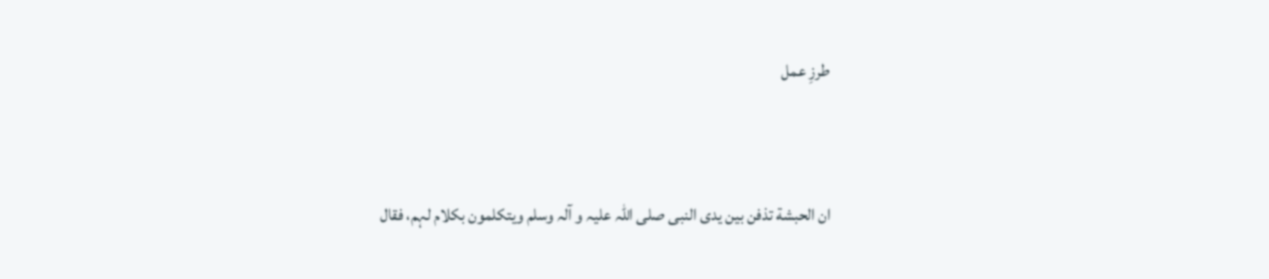طرزِ عمل



ان الحبشة تذفن بین یدی النبی صلی اللہ علیہ و آلہ وسلم ویتکلمون بکلام لہم، فقال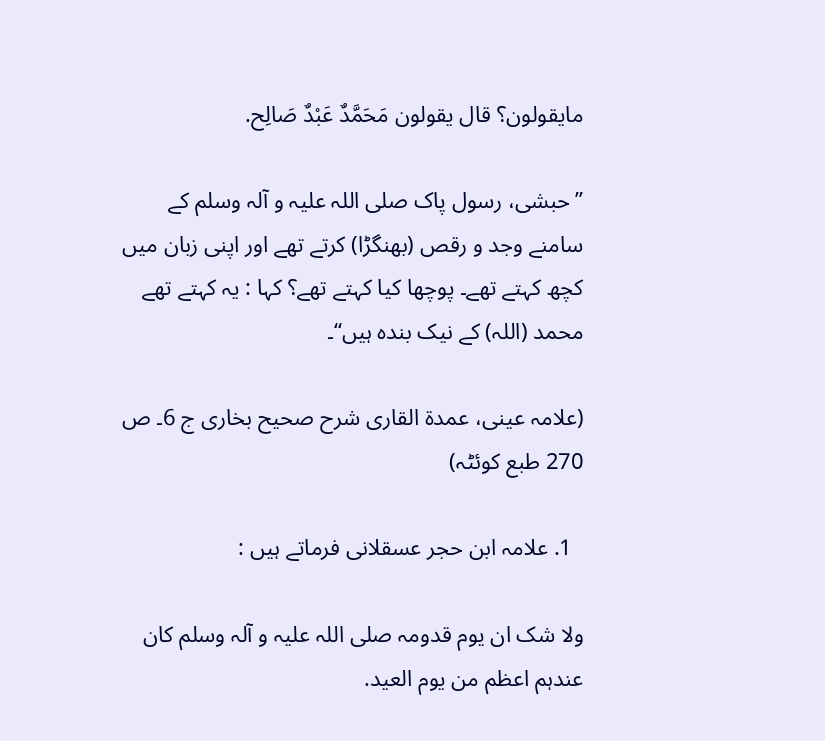مایقولون؟ قال یقولون مَحَمَّدٌ عَبْدٌ صَالِح.

’’حبشی، رسول پاک صلی اللہ علیہ و آلہ وسلم کے سامنے وجد و رقص (بھنگڑا) کرتے تھے اور اپنی زبان میں کچھ کہتے تھے۔ پوچھا کیا کہتے تھے؟ کہا : یہ کہتے تھے محمد (اللہ) کے نیک بندہ ہیں‘‘۔

(علامہ عینی، عمدۃ القاری شرح صحیح بخاری ج 6۔ ص 270 طبع کوئٹہ)

  1. علامہ ابن حجر عسقلانی فرماتے ہیں :

ولا شک ان یوم قدومہ صلی اللہ علیہ و آلہ وسلم کان عندہم اعظم من یوم العید.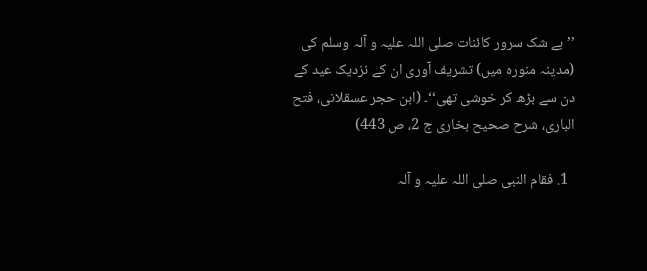’’بے شک سرور کائنات صلی اللہ علیہ و آلہ وسلم کی (مدینہ منورہ میں) تشریف آوری ان کے نزدیک عید کے دن سے بڑھ کر خوشی تھی‘‘۔ (ابن حجر عسقلانی، فتح الباری، شرح صحیح بخاری ج 2، ص 443)

  1. فقام النبی صلی اللہ علیہ و آلہ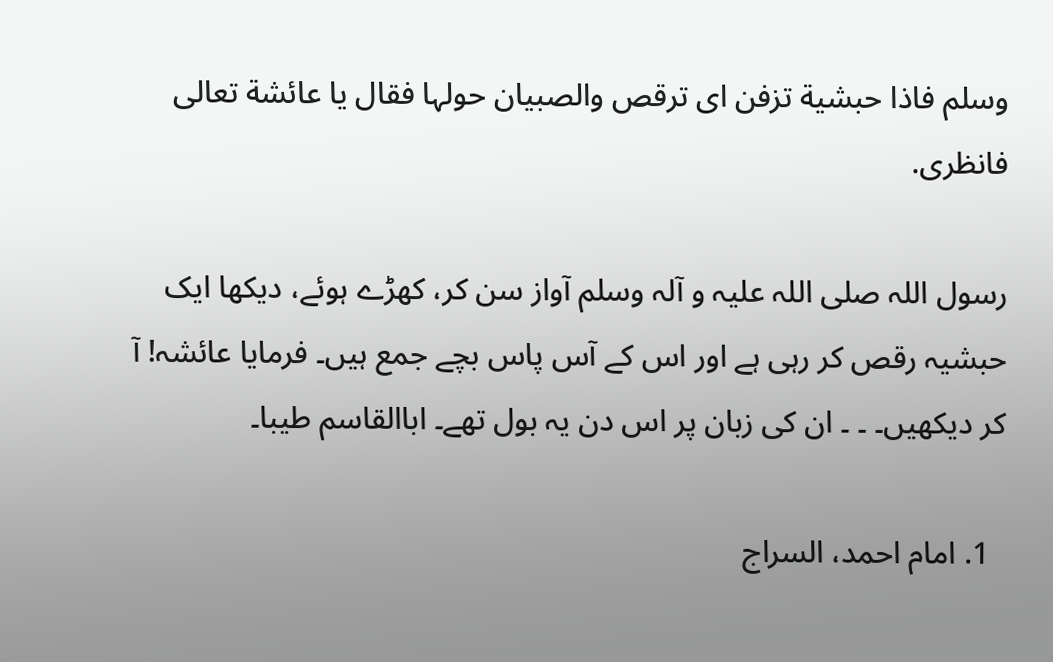وسلم فاذا حبشیة تزفن ای ترقص والصبیان حولہا فقال یا عائشة تعالی فانظری.

رسول اللہ صلی اللہ علیہ و آلہ وسلم آواز سن کر، کھڑے ہوئے، دیکھا ایک حبشیہ رقص کر رہی ہے اور اس کے آس پاس بچے جمع ہیں۔ فرمایا عائشہ! آ کر دیکھیں۔ ۔ ۔ ان کی زبان پر اس دن یہ بول تھے۔ اباالقاسم طیبا۔

  1. امام احمد، السراج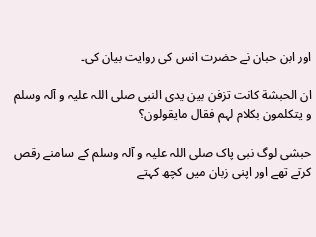اور ابن حبان نے حضرت انس کی روایت بیان کی۔

ان الحبشة کانت تزفن بین یدی النبی صلی اللہ علیہ و آلہ وسلم و یتکلمون بکلام لہم فقال مایقولون؟

حبشی لوگ نبی پاک صلی اللہ علیہ و آلہ وسلم کے سامنے رقص کرتے تھے اور اپنی زبان میں کچھ کہتے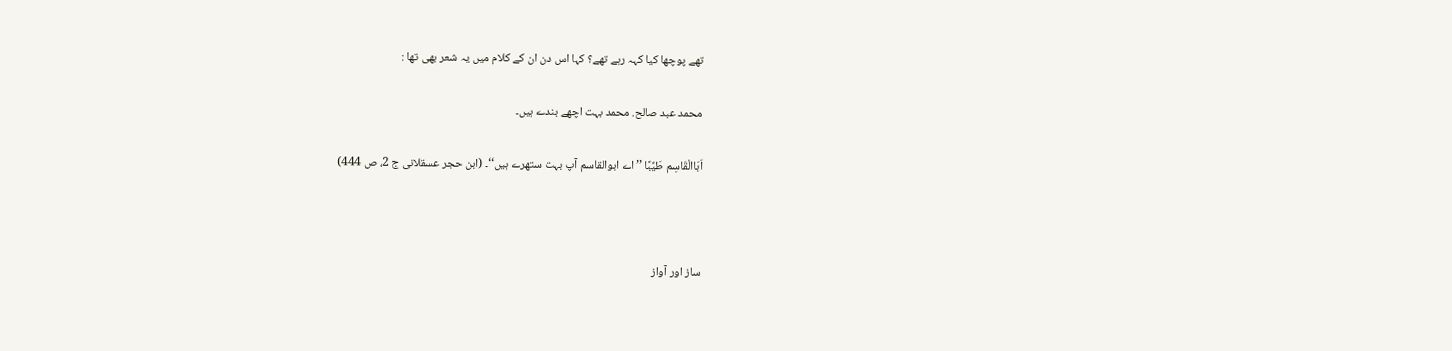تھے پوچھا کیا کہہ رہے تھے؟ کہا اس دن ان کے کلام میں یہ شعر بھی تھا :

محمد عبد صالح. محمد بہت اچھے بندے ہیں۔

اَبَاالْقَاسِم طَیِّبًا ’’اے ابوالقاسم آپ بہت ستھرے ہیں‘‘۔ (ابن حجر عسقلانی ج 2، ص 444)



ساز اور آواز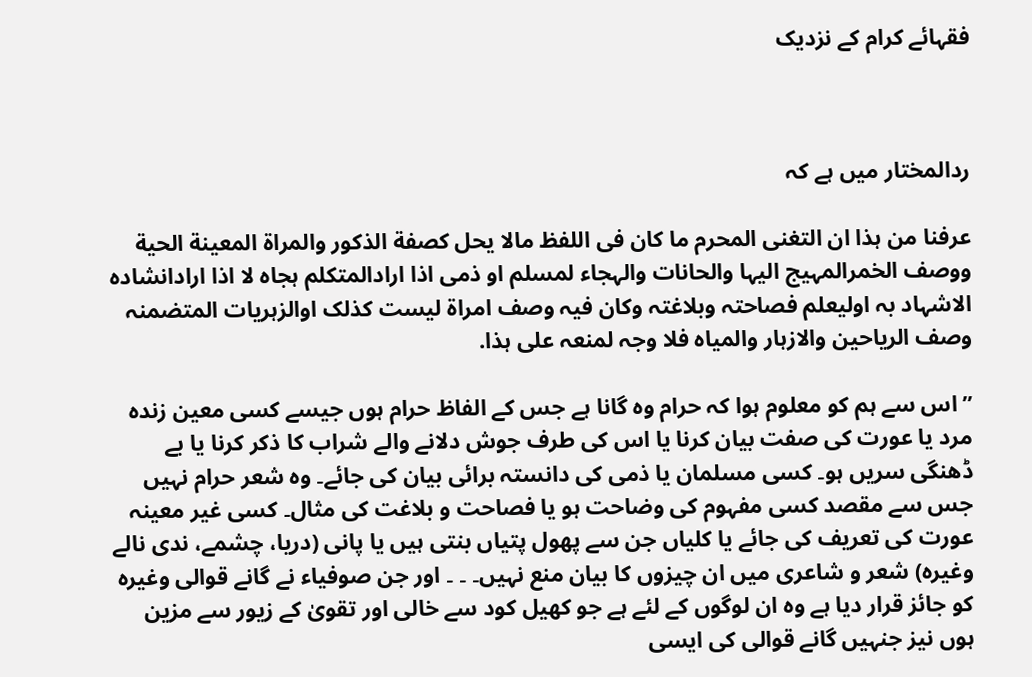فقہائے کرام کے نزدیک



ردالمختار میں ہے کہ

عرفنا من ہذا ان التغنی المحرم ما کان فی اللفظ مالا یحل کصفة الذکور والمراة المعینة الحیة ووصف الخمرالمہیج الیہا والحانات والہجاء لمسلم او ذمی اذا ارادالمتکلم ہجاہ لا اذا ارادانشادہ الاشہاد بہ اولیعلم فصاحتہ وبلاغتہ وکان فیہ وصف امراة لیست کذلک اوالزہریات المتضمنہ وصف الریاحین والازہار والمیاہ فلا وجہ لمنعہ علی ہذا.

’’اس سے ہم کو معلوم ہوا کہ حرام وہ گانا ہے جس کے الفاظ حرام ہوں جیسے کسی معین زندہ مرد یا عورت کی صفت بیان کرنا یا اس کی طرف جوش دلانے والے شراب کا ذکر کرنا یا بے ڈھنگی سریں ہو۔ کسی مسلمان یا ذمی کی دانستہ برائی بیان کی جائے۔ وہ شعر حرام نہیں جس سے مقصد کسی مفہوم کی وضاحت ہو یا فصاحت و بلاغت کی مثال۔ کسی غیر معینہ عورت کی تعریف کی جائے یا کلیاں جن سے پھول پتیاں بنتی ہیں یا پانی (دریا، چشمے، ندی نالے وغیرہ) شعر و شاعری میں ان چیزوں کا بیان منع نہیں۔ ۔ ۔ اور جن صوفیاء نے گانے قوالی وغیرہ کو جائز قرار دیا ہے وہ ان لوگوں کے لئے ہے جو کھیل کود سے خالی اور تقویٰ کے زیور سے مزین ہوں نیز جنہیں گانے قوالی کی ایسی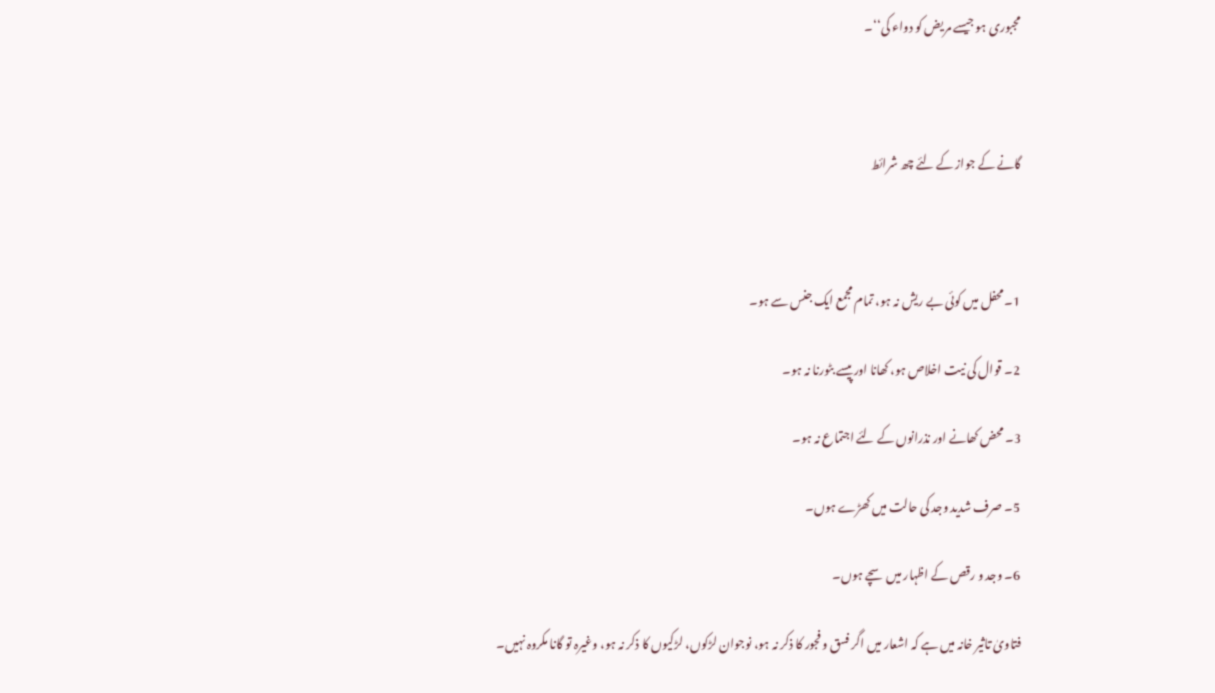مجبوری ہو جیسے مریض کو دواء کی‘‘۔



گانے کے جواز کے لئے چھ شرائط



1۔ محفل میں کوئی بے ریش نہ ہو، تمام مجمع ایک جنس سے ہو۔

2۔ قوال کی نیت اخلاص ہو، کھانا اور پیسے بٹورنا نہ ہو۔

3۔ محض کھانے اور نذرانوں کے لئے اجتماع نہ ہو۔

5۔ صرف شدید وجد کی حالت میں کھڑے ہوں۔

6۔ وجد و رقص کے اظہار میں سچے ہوں۔

فتاویٰ تاثیر خانہ میں ہے کہ اشعار میں اگر فسق و فجور کا ذکر نہ ہو، نوجوان لڑکوں، لڑکیوں کا ذکر نہ ہو، وغیرہ تو گانا مکروہ نہیں۔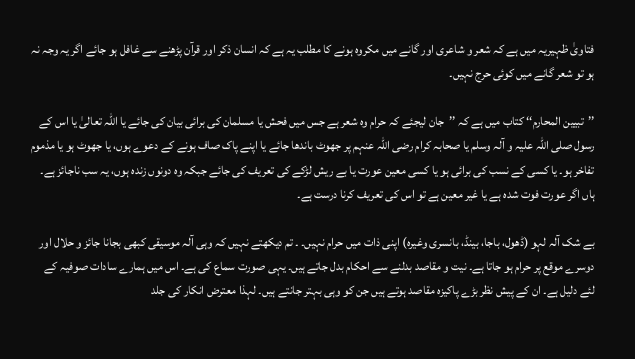فتاویٰ ظہیریہ میں ہے کہ شعر و شاعری اور گانے میں مکروہ ہونے کا مطلب یہ ہے کہ انسان ذکر اور قرآن پڑھنے سے غافل ہو جائے اگر یہ وجہ نہ ہو تو شعر گانے میں کوئی حرج نہیں۔

’’تبیین المحارم‘‘ کتاب میں ہے کہ ’’جان لیجئے کہ حرام وہ شعر ہے جس میں فحش یا مسلمان کی برائی بیان کی جائے یا اللہ تعالیٰ یا اس کے رسول صلی اللہ علیہ و آلہ وسلم یا صحابہ کرام رضی اللہ عنہم پر جھوٹ باندھا جائے یا اپنے پاک صاف ہونے کے دعوے ہوں، یا جھوٹ ہو یا مذموم تفاخر ہو۔ یا کسی کے نسب کی برائی ہو یا کسی معین عورت یا بے ریش لڑکے کی تعریف کی جائے جبکہ وہ دونوں زندہ ہوں، یہ سب ناجائز ہے۔ ہاں اگر عورت فوت شدہ ہے یا غیر معین ہے تو اس کی تعریف کرنا درست ہے۔

بے شک آلہ لہو (ڈھول، باجا، بینڈ، بانسری وغیرہ) اپنی ذات میں حرام نہیں۔ ۔ تم دیکھتے نہیں کہ وہی آلہ موسیقی کبھی بجانا جائز و حلال اور دوسرے موقع پر حرام ہو جاتا ہے۔ نیت و مقاصد بدلنے سے احکام بدل جاتے ہیں۔ یہی صورت سماع کی ہے۔ اس میں ہمارے سادات صوفیہ کے لئے دلیل ہے۔ ان کے پیش نظر بڑے پاکیزہ مقاصد ہوتے ہیں جن کو وہی بہتر جانتے ہیں۔ لہذا معترض انکار کی جلد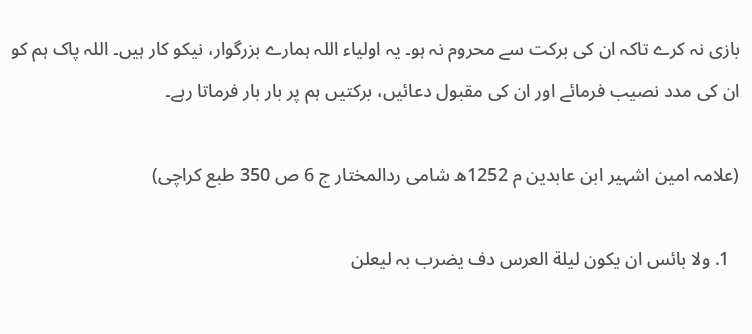بازی نہ کرے تاکہ ان کی برکت سے محروم نہ ہو۔ یہ اولیاء اللہ ہمارے بزرگوار، نیکو کار ہیں۔ اللہ پاک ہم کو ان کی مدد نصیب فرمائے اور ان کی مقبول دعائیں، برکتیں ہم پر بار بار فرماتا رہے۔

(علامہ امین اشہیر ابن عابدین م 1252ھ شامی ردالمختار ج 6 ص 350 طبع کراچی)

  1. ولا بائس ان یکون لیلة العرس دف یضرب بہ لیعلن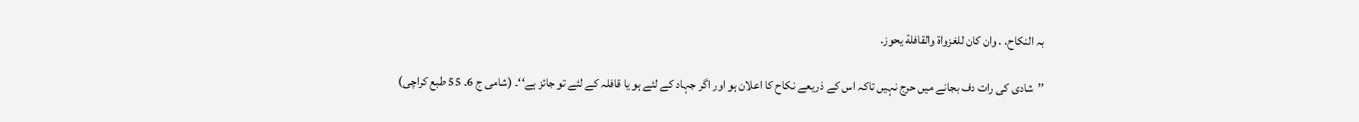بہ النکاح. . وان کان للغزواة والقافلة یحوز.

’’شادی کی رات دف بجانے میں حرج نہیں تاکہ اس کے ذریعے نکاح کا اعلان ہو اور اگر جہاد کے لئے ہو یا قافلہ کے لئے تو جائز ہے‘‘۔ (شامی ج 6۔ 55 طبع کراچی)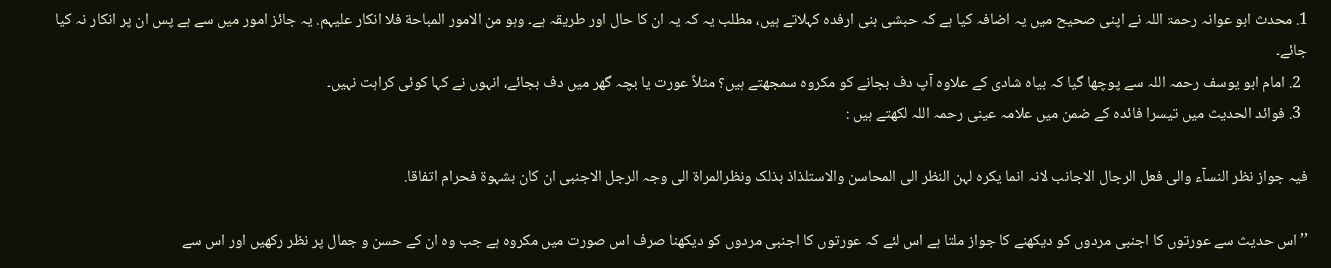1. محدث ابو عوانہ رحمۃ اللہ نے اپنی صحیح میں یہ اضافہ کیا ہے کہ حبشی بنی ارفدہ کہلاتے ہیں، مطلب یہ کہ یہ ان کا حال اور طریقہ ہے۔ وہو من الامور المباحة فلا انکار علیہم. یہ جائز امور میں سے ہے پس ان پر انکار نہ کیا جائے۔
  2. امام ابو یوسف رحمہ اللہ سے پوچھا گیا کہ بیاہ شادی کے علاوہ آپ دف بجانے کو مکروہ سمجھتے ہیں؟ مثلاً عورت یا بچہ گھر میں دف بجائے، انہوں نے کہا کوئی کراہت نہیں۔
  3. فوائد الحدیث میں تیسرا فائدہ کے ضمن میں علامہ عینی رحمہ اللہ لکھتے ہیں :

فیہ جواز نظر النسآء والی فعل الرجال الاجانب لانہ انما یکرہ لہن النظر الی المحاسن والاستلذاذ بذلک ونظرالمراة الی وجہ الرجل الاجنبی ان کان بشہوة فحرام اتفاقا.

’’اس حدیث سے عورتوں کا اجنبی مردوں کو دیکھنے کا جواز ملتا ہے اس لئے کہ عورتوں کا اجنبی مردوں کو دیکھنا صرف اس صورت میں مکروہ ہے جب وہ ان کے حسن و جمال پر نظر رکھیں اور اس سے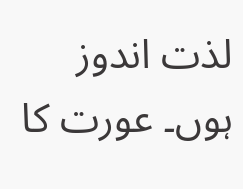لذت اندوز ہوں۔ عورت کا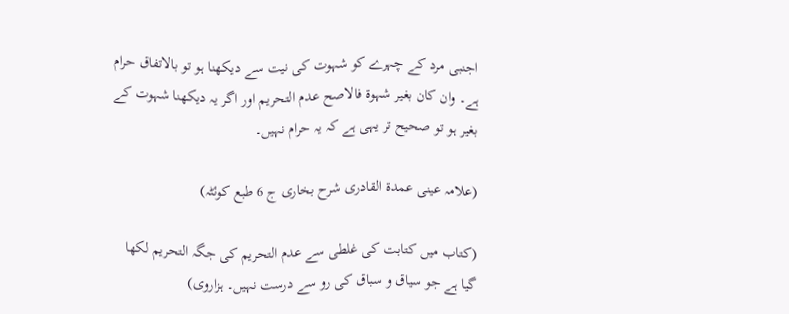اجنبی مرد کے چہرے کو شہوت کی نیت سے دیکھنا ہو تو بالاتفاق حرام ہے۔ وان کان بغیر شہوۃ فالاصح عدم التحریم اور اگر یہ دیکھنا شہوت کے بغیر ہو تو صحیح تر یہی ہے کہ یہ حرام نہیں۔

(علامہ عینی عمدۃ القادری شرح بخاری ج 6 طبع کوئٹہ)

(کتاب میں کتابت کی غلطی سے عدم التحریم کی جگہ التحریم لکھا گیا ہے جو سیاق و سباق کی رو سے درست نہیں۔ ہزاروی)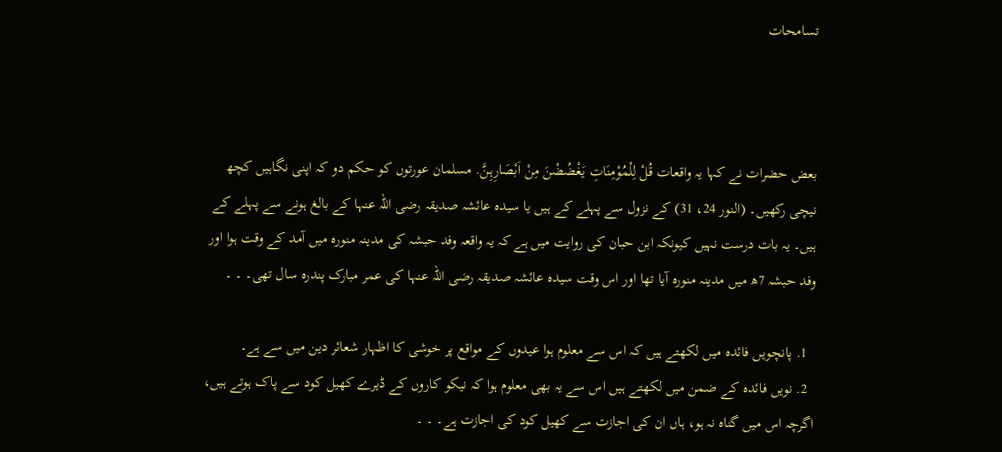تسامحات



بعض حضرات نے کہا یہ واقعات قُلْ لِلْمُوْمِنَاتِ یَغْضُضْنَ مِنْ اَبْصَارِہِنَّ. مسلمان عورتوں کو حکم دو کہ اپنی نگاہیں کچھ نیچی رکھیں۔ (النور 24، 31) کے نزول سے پہلے کے ہیں یا سیدہ عائشہ صدیقہ رضی اللہ عنہا کے بالغ ہونے سے پہلے کے ہیں۔ یہ بات درست نہیں کیونکہ ابن حبان کی روایت میں ہے کہ یہ واقعہ وفد حبشہ کی مدینہ منورہ میں آمد کے وقت ہوا اور وفد حبشہ 7ھ میں مدینہ منورہ آیا تھا اور اس وقت سیدہ عائشہ صدیقہ رضی اللہ عنہا کی عمر مبارک پندرہ سال تھی۔ ۔ ۔

  1. پانچویں فائدہ میں لکھتے ہیں کہ اس سے معلوم ہوا عیدوں کے مواقع پر خوشی کا اظہار شعائر دین میں سے ہے۔
  2. نویں فائدہ کے ضمن میں لکھتے ہیں اس سے یہ بھی معلوم ہوا کہ نیکو کاروں کے ڈیرے کھیل کود سے پاک ہوتے ہیں، اگرچہ اس میں گناہ نہ ہو، ہاں ان کی اجازت سے کھیل کود کی اجازت ہے۔ ۔ ۔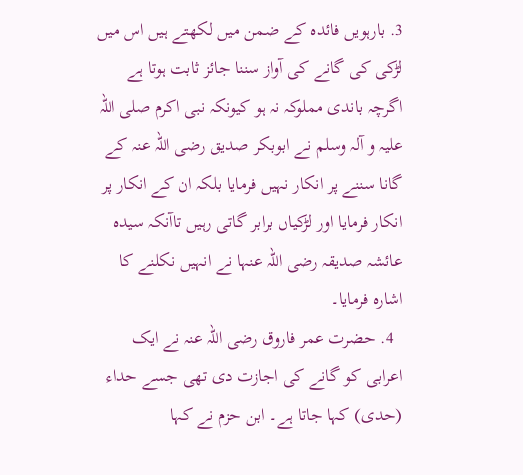3. بارہویں فائدہ کے ضمن میں لکھتے ہیں اس میں لڑکی کی گانے کی آواز سننا جائز ثابت ہوتا ہے اگرچہ باندی مملوکہ نہ ہو کیونکہ نبی اکرم صلی اللہ علیہ و آلہ وسلم نے ابوبکر صدیق رضی اللہ عنہ کے گانا سننے پر انکار نہیں فرمایا بلکہ ان کے انکار پر انکار فرمایا اور لڑکیاں برابر گاتی رہیں تاآنکہ سیدہ عائشہ صدیقہ رضی اللہ عنہا نے انہیں نکلنے کا اشارہ فرمایا۔
  4. حضرت عمر فاروق رضی اللہ عنہ نے ایک اعرابی کو گانے کی اجازت دی تھی جسے حداء (حدی) کہا جاتا ہے۔ ابن حزم نے کہا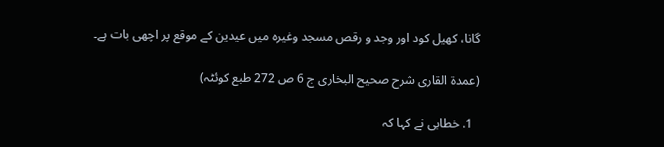گانا، کھیل کود اور وجد و رقص مسجد وغیرہ میں عیدین کے موقع پر اچھی بات ہے۔

(عمدۃ القاری شرح صحیح البخاری ج 6 ص 272 طبع کوئٹہ)

  1. خطابی نے کہا کہ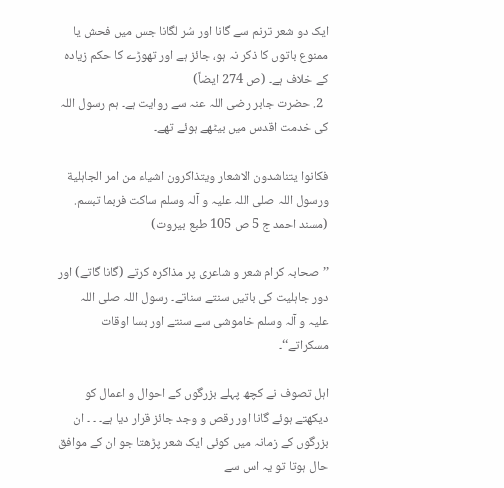ایک دو شعر ترنم سے گانا اور سُر لگانا جس میں فحش یا ممنوع باتوں کا ذکر نہ ہو، جائز ہے اور تھوڑے کا حکم زیادہ کے خلاف ہے۔ (ص 274 ایضاً)
  2. حضرت جابر رضی اللہ عنہ سے روایت ہے۔ ہم رسول اللہ کی خدمت اقدس میں بیٹھے ہوئے تھے۔

فکانوا یتناشدون الاشعار ویتذاکرون اشیاء من امر الجاہلیة ورسول اللہ صلی اللہ علیہ و آلہ وسلم ساکت فربما تبسم. (مسند احمد ج 5 ص 105 طبع بیروت)

’’صحابہ کرام شعر و شاعری پر مذاکرہ کرتے (گانا گاتے) اور دور جاہلیت کی باتیں سنتے سناتے۔ رسول اللہ صلی اللہ علیہ و آلہ وسلم خاموشی سے سنتے اور بسا اوقات مسکراتے‘‘۔

اہل تصوف نے کچھ پہلے بزرگوں کے احوال و اعمال کو دیکھتے ہوئے گانا اور رقص و وجد جائز قرار دیا ہے۔ ۔ ۔ ان بزرگوں کے زمانہ میں کوئی ایک شعر پڑھتا جو ان کے موافق حال ہوتا تو یہ اس سے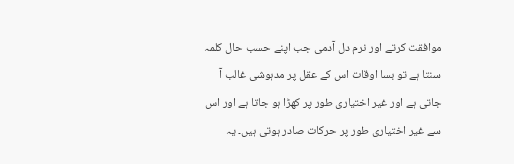موافقت کرتے اور نرم دل آدمی جب اپنے حسب حال کلمہ سنتا ہے تو بسا اوقات اس کے عقل پر مدہوشی غالب آ جاتی ہے اور غیر اختیاری طور پر کھڑا ہو جاتا ہے اور اس سے غیر اختیاری طور پر حرکات صادر ہوتی ہیں۔ یہ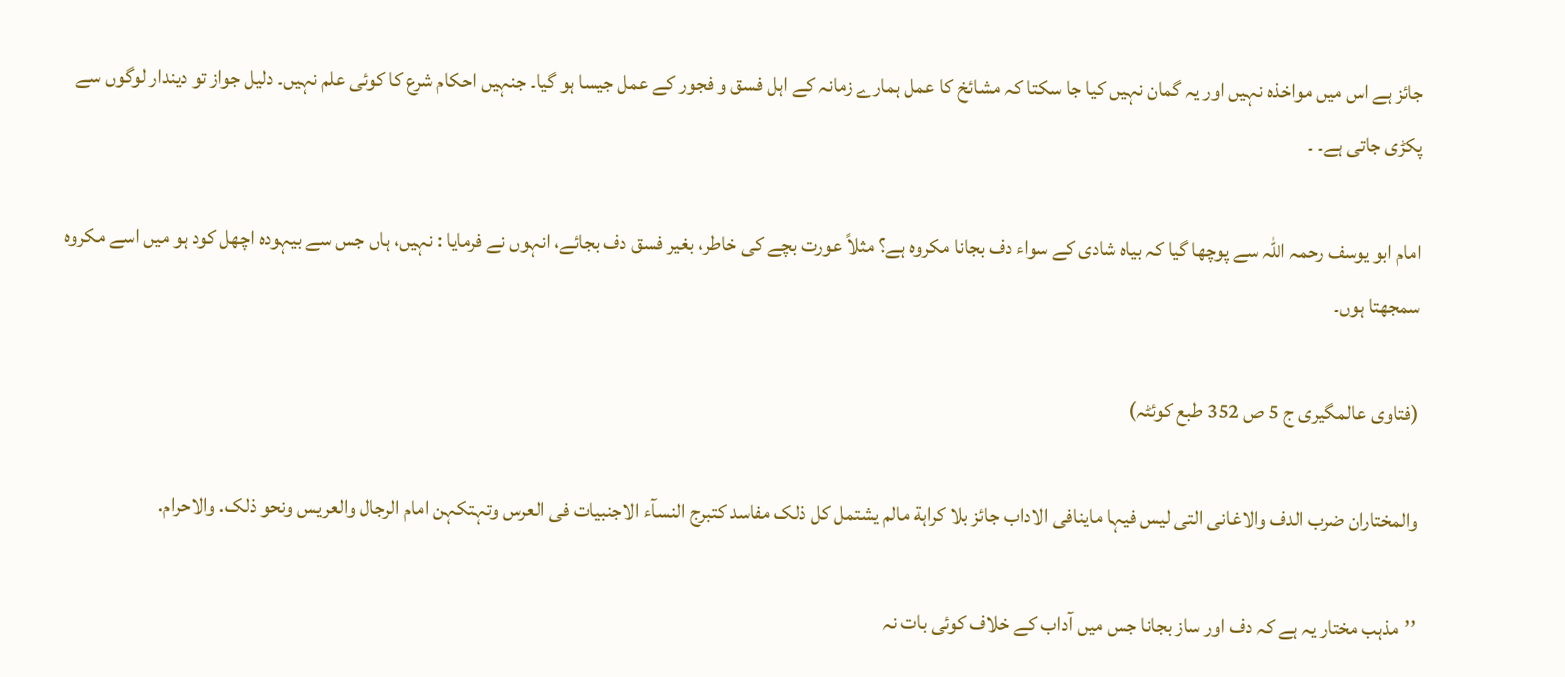جائز ہے اس میں مواخذہ نہیں اور یہ گمان نہیں کیا جا سکتا کہ مشائخ کا عمل ہمارے زمانہ کے اہل فسق و فجور کے عمل جیسا ہو گیا۔ جنہیں احکام شرع کا کوئی علم نہیں۔ دلیل جواز تو دیندار لوگوں سے پکڑی جاتی ہے۔ ۔

امام ابو یوسف رحمہ اللہ سے پوچھا گیا کہ بیاہ شادی کے سواء دف بجانا مکروہ ہے؟ مثلاً عورت بچے کی خاطر، بغیر فسق دف بجائے، انہوں نے فرمایا : نہیں، ہاں جس سے بیہودہ اچھل کود ہو میں اسے مکروہ سمجھتا ہوں۔

(فتاوی عالمگیری ج 5 ص 352 طبع کوئٹہ)

والمختاران ضرب الدف والاغانی التی لیس فیہا ماینافی الاداب جائز بلا کراہة مالم یشتمل کل ذلک مفاسد کتبرج النسآء الاجنبیات فی العرس وتہتکہن امام الرجال والعریس ونحو ذلک. والاحرام.

’’مذہب مختار یہ ہے کہ دف اور ساز بجانا جس میں آداب کے خلاف کوئی بات نہ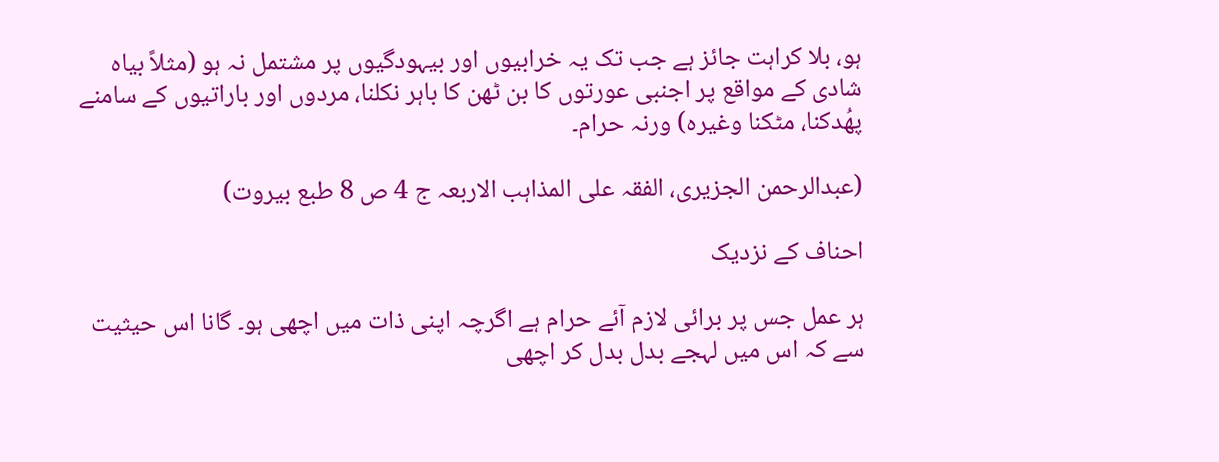ہو، بلا کراہت جائز ہے جب تک یہ خرابیوں اور بیہودگیوں پر مشتمل نہ ہو (مثلاً بیاہ شادی کے مواقع پر اجنبی عورتوں کا بن ٹھن کا باہر نکلنا، مردوں اور باراتیوں کے سامنے پھُدکنا، مٹکنا وغیرہ) ورنہ حرام۔

(عبدالرحمن الجزیری، الفقہ علی المذاہب الاربعہ ج 4 ص 8 طبع بیروت)

احناف کے نزدیک

ہر عمل جس پر برائی لازم آئے حرام ہے اگرچہ اپنی ذات میں اچھی ہو۔ گانا اس حیثیت سے کہ اس میں لہجے بدل بدل کر اچھی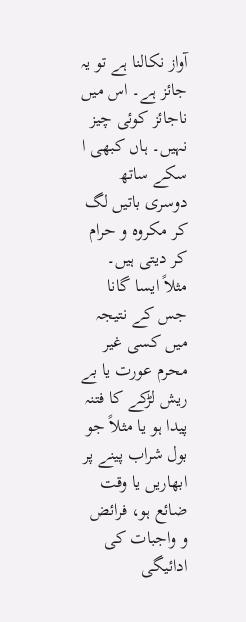آواز نکالنا ہے تو یہ جائز ہے۔ اس میں ناجائز کوئی چیز نہیں۔ ہاں کبھی ا سکے ساتھ دوسری باتیں لگ کر مکروہ و حرام کر دیتی ہیں۔ مثلاً ایسا گانا جس کے نتیجہ میں کسی غیر محرم عورت یا بے ریش لڑکے کا فتنہ پیدا ہو یا مثلاً جو بول شراب پینے پر ابھاریں یا وقت ضائع ہو، فرائض و واجبات کی ادائیگی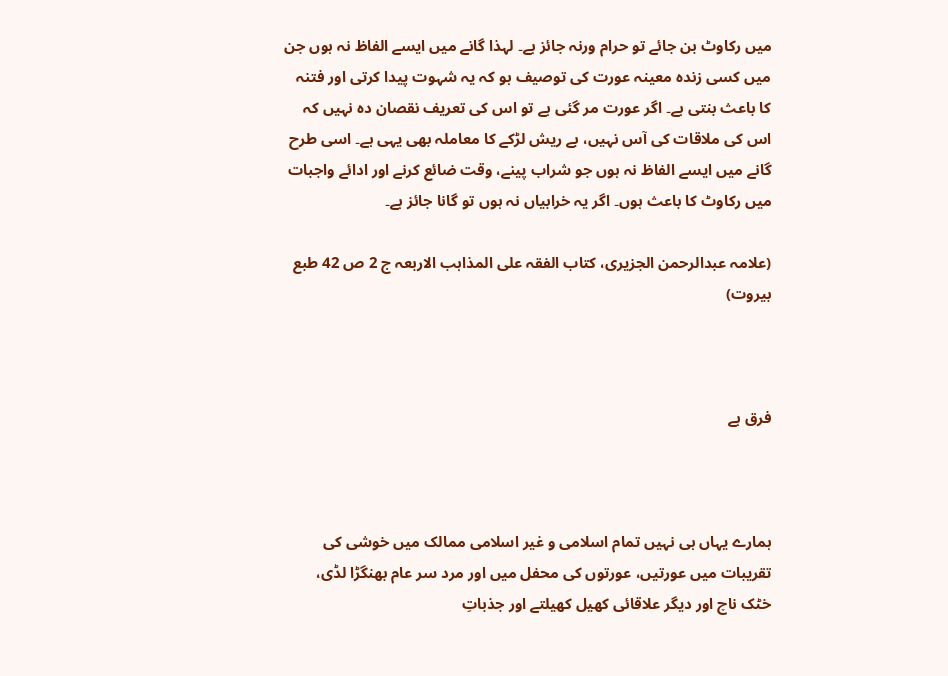میں رکاوٹ بن جائے تو حرام ورنہ جائز ہے۔ لہذا گانے میں ایسے الفاظ نہ ہوں جن میں کسی زندہ معینہ عورت کی توصیف ہو کہ یہ شہوت پیدا کرتی اور فتنہ کا باعث بنتی ہے۔ اگر عورت مر گئی ہے تو اس کی تعریف نقصان دہ نہیں کہ اس کی ملاقات کی آس نہیں، بے ریش لڑکے کا معاملہ بھی یہی ہے۔ اسی طرح گانے میں ایسے الفاظ نہ ہوں جو شراب پینے، وقت ضائع کرنے اور ادائے واجبات میں رکاوٹ کا باعث ہوں۔ اگر یہ خرابیاں نہ ہوں تو گانا جائز ہے۔

(علامہ عبدالرحمن الجزیری، کتاب الفقہ علی المذاہب الاربعہ ج 2 ص 42 طبع بیروت)



فرق ہے



ہمارے یہاں ہی نہیں تمام اسلامی و غیر اسلامی ممالک میں خوشی کی تقریبات میں عورتیں، عورتوں کی محفل میں اور مرد سر عام بھنگڑا لڈی، خٹک ناچ اور دیگر علاقائی کھیل کھیلتے اور جذباتِ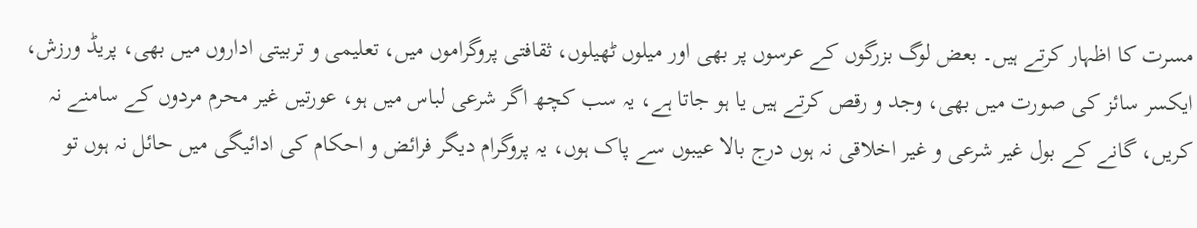مسرت کا اظہار کرتے ہیں۔ بعض لوگ بزرگوں کے عرسوں پر بھی اور میلوں ٹھیلوں، ثقافتی پروگراموں میں، تعلیمی و تربیتی اداروں میں بھی، پریڈ ورزش، ایکسر سائز کی صورت میں بھی، وجد و رقص کرتے ہیں یا ہو جاتا ہے، یہ سب کچھ اگر شرعی لباس میں ہو، عورتیں غیر محرم مردوں کے سامنے نہ کریں، گانے کے بول غیر شرعی و غیر اخلاقی نہ ہوں درج بالا عیبوں سے پاک ہوں، یہ پروگرام دیگر فرائض و احکام کی ادائیگی میں حائل نہ ہوں تو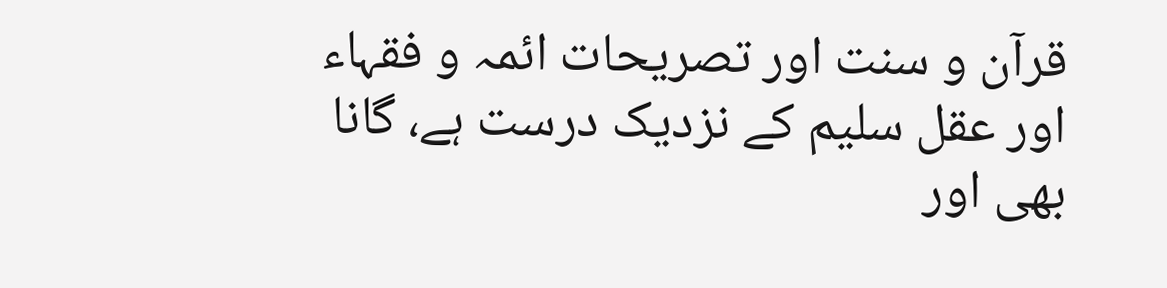قرآن و سنت اور تصریحات ائمہ و فقہاء اور عقل سلیم کے نزدیک درست ہے، گانا بھی اور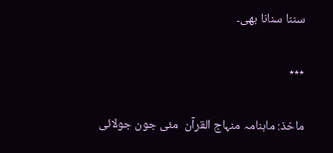سننا سنانا بھی۔

٭٭٭

ماخذ: ماہنامہ منہاج القرآن  مئی جون جولائی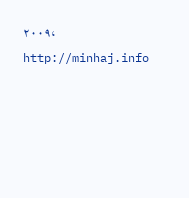۲۰۰۹،

http://minhaj.info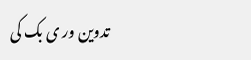تدوین ور ی بک کی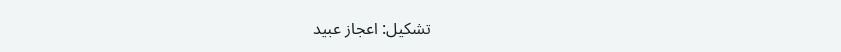تشکیل: اعجاز عبید